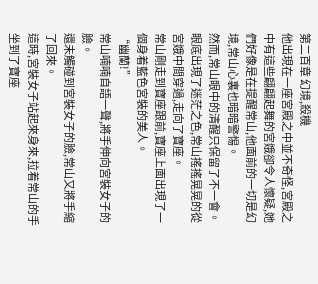第二百章 幻境,殺機
他出現在一座宮殿之中並不奇怪,宮殿之中有這些翩翩起舞的宮娥卻令人懷疑,她們好像是在提醒常山,他面前的一切是幻境,常山心裏也暗暗警惕。
然而,常山眼中的清醒只保留了不一會。
眼底出現了迷茫之色,常山搖搖晃晃的從宮娥中間穿過,走向了寶座。
常山剛走到寶座跟前,寶座上面出現了一個身着藍色宮裝的美人。
“幽蘭!”
常山喃喃自語一聲,將手伸向宮裝女子的臉。
還未觸碰到宮裝女子的臉,常山又將手縮了回來。
這時,宮裝女子站起來身來,拉着常山的手坐到了寶座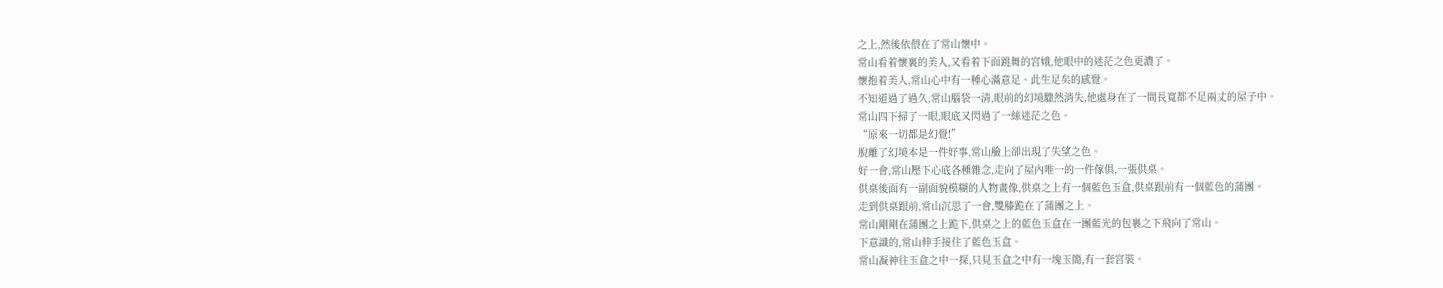之上,然後依偎在了常山懷中。
常山看着懷裏的美人,又看着下面跳舞的宮娥,他眼中的迷茫之色更濃了。
懷抱着美人,常山心中有一種心滿意足、此生足矣的感覺。
不知道過了過久,常山腦袋一清,眼前的幻境驟然消失,他處身在了一間長寬都不足兩丈的屋子中。
常山四下掃了一眼,眼底又閃過了一絲迷茫之色。
“原來一切都是幻覺!”
脫離了幻境本是一件好事,常山臉上卻出現了失望之色。
好一會,常山壓下心底各種雜念,走向了屋內唯一的一件傢俱,一張供桌。
供桌後面有一副面貌模糊的人物畫像,供桌之上有一個藍色玉盒,供桌跟前有一個藍色的蒲團。
走到供桌跟前,常山沉思了一會,雙膝跪在了蒲團之上。
常山剛剛在蒲團之上跪下,供桌之上的藍色玉盒在一團藍光的包裹之下飛向了常山。
下意識的,常山伸手接住了藍色玉盒。
常山凝神往玉盒之中一探,只見玉盒之中有一塊玉簡,有一套宮裝。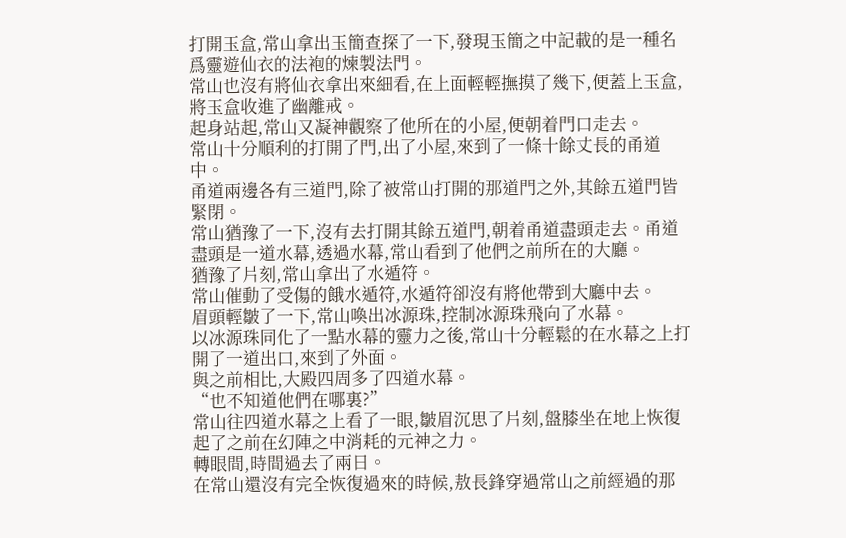打開玉盒,常山拿出玉簡查探了一下,發現玉簡之中記載的是一種名爲靈遊仙衣的法袍的煉製法門。
常山也沒有將仙衣拿出來細看,在上面輕輕撫摸了幾下,便蓋上玉盒,將玉盒收進了幽離戒。
起身站起,常山又凝神觀察了他所在的小屋,便朝着門口走去。
常山十分順利的打開了門,出了小屋,來到了一條十餘丈長的甬道中。
甬道兩邊各有三道門,除了被常山打開的那道門之外,其餘五道門皆緊閉。
常山猶豫了一下,沒有去打開其餘五道門,朝着甬道盡頭走去。甬道盡頭是一道水幕,透過水幕,常山看到了他們之前所在的大廳。
猶豫了片刻,常山拿出了水遁符。
常山催動了受傷的餓水遁符,水遁符卻沒有將他帶到大廳中去。
眉頭輕皺了一下,常山喚出冰源珠,控制冰源珠飛向了水幕。
以冰源珠同化了一點水幕的靈力之後,常山十分輕鬆的在水幕之上打開了一道出口,來到了外面。
與之前相比,大殿四周多了四道水幕。
“也不知道他們在哪裏?”
常山往四道水幕之上看了一眼,皺眉沉思了片刻,盤膝坐在地上恢復起了之前在幻陣之中消耗的元神之力。
轉眼間,時間過去了兩日。
在常山還沒有完全恢復過來的時候,敖長鋒穿過常山之前經過的那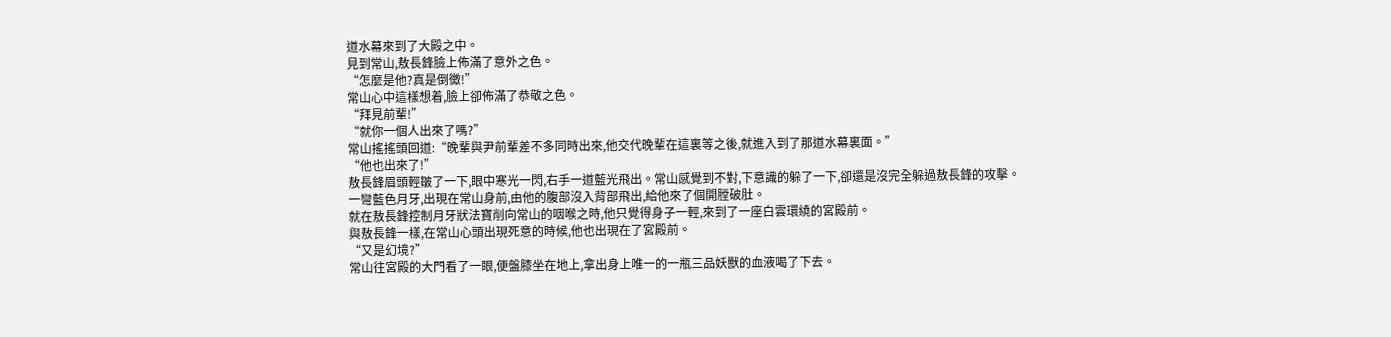道水幕來到了大殿之中。
見到常山,敖長鋒臉上佈滿了意外之色。
“怎麼是他?真是倒黴!”
常山心中這樣想着,臉上卻佈滿了恭敬之色。
“拜見前輩!”
“就你一個人出來了嗎?”
常山搖搖頭回道:“晚輩與尹前輩差不多同時出來,他交代晚輩在這裏等之後,就進入到了那道水幕裏面。”
“他也出來了!”
敖長鋒眉頭輕皺了一下,眼中寒光一閃,右手一道藍光飛出。常山感覺到不對,下意識的躲了一下,卻還是沒完全躲過敖長鋒的攻擊。
一彎藍色月牙,出現在常山身前,由他的腹部沒入背部飛出,給他來了個開膛破肚。
就在敖長鋒控制月牙狀法寶削向常山的咽喉之時,他只覺得身子一輕,來到了一座白雲環繞的宮殿前。
與敖長鋒一樣,在常山心頭出現死意的時候,他也出現在了宮殿前。
“又是幻境?”
常山往宮殿的大門看了一眼,便盤膝坐在地上,拿出身上唯一的一瓶三品妖獸的血液喝了下去。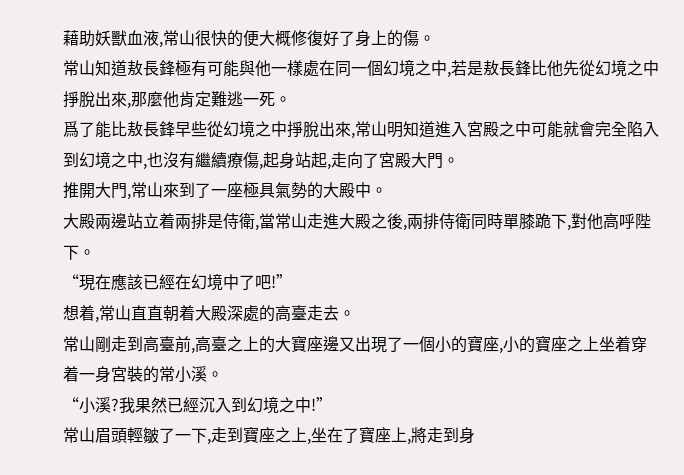藉助妖獸血液,常山很快的便大概修復好了身上的傷。
常山知道敖長鋒極有可能與他一樣處在同一個幻境之中,若是敖長鋒比他先從幻境之中掙脫出來,那麼他肯定難逃一死。
爲了能比敖長鋒早些從幻境之中掙脫出來,常山明知道進入宮殿之中可能就會完全陷入到幻境之中,也沒有繼續療傷,起身站起,走向了宮殿大門。
推開大門,常山來到了一座極具氣勢的大殿中。
大殿兩邊站立着兩排是侍衛,當常山走進大殿之後,兩排侍衛同時單膝跪下,對他高呼陛下。
“現在應該已經在幻境中了吧!”
想着,常山直直朝着大殿深處的高臺走去。
常山剛走到高臺前,高臺之上的大寶座邊又出現了一個小的寶座,小的寶座之上坐着穿着一身宮裝的常小溪。
“小溪?我果然已經沉入到幻境之中!”
常山眉頭輕皺了一下,走到寶座之上,坐在了寶座上,將走到身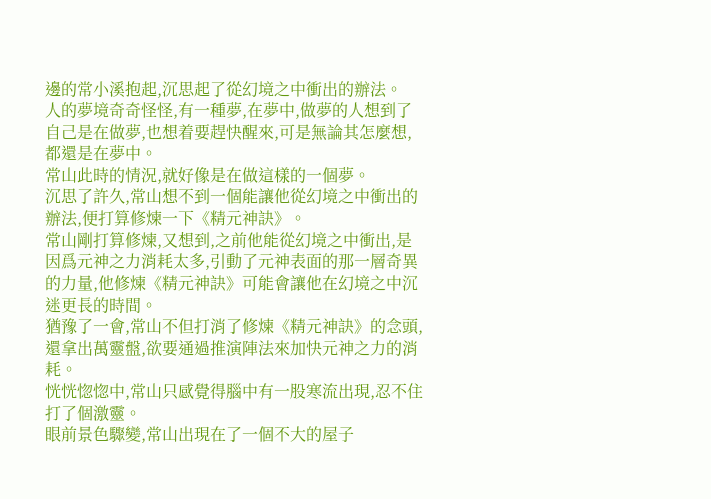邊的常小溪抱起,沉思起了從幻境之中衝出的辦法。
人的夢境奇奇怪怪,有一種夢,在夢中,做夢的人想到了自己是在做夢,也想着要趕快醒來,可是無論其怎麼想,都還是在夢中。
常山此時的情況,就好像是在做這樣的一個夢。
沉思了許久,常山想不到一個能讓他從幻境之中衝出的辦法,便打算修煉一下《精元神訣》。
常山剛打算修煉,又想到,之前他能從幻境之中衝出,是因爲元神之力消耗太多,引動了元神表面的那一層奇異的力量,他修煉《精元神訣》可能會讓他在幻境之中沉迷更長的時間。
猶豫了一會,常山不但打消了修煉《精元神訣》的念頭,還拿出萬靈盤,欲要通過推演陣法來加快元神之力的消耗。
恍恍惚惚中,常山只感覺得腦中有一股寒流出現,忍不住打了個激靈。
眼前景色驟變,常山出現在了一個不大的屋子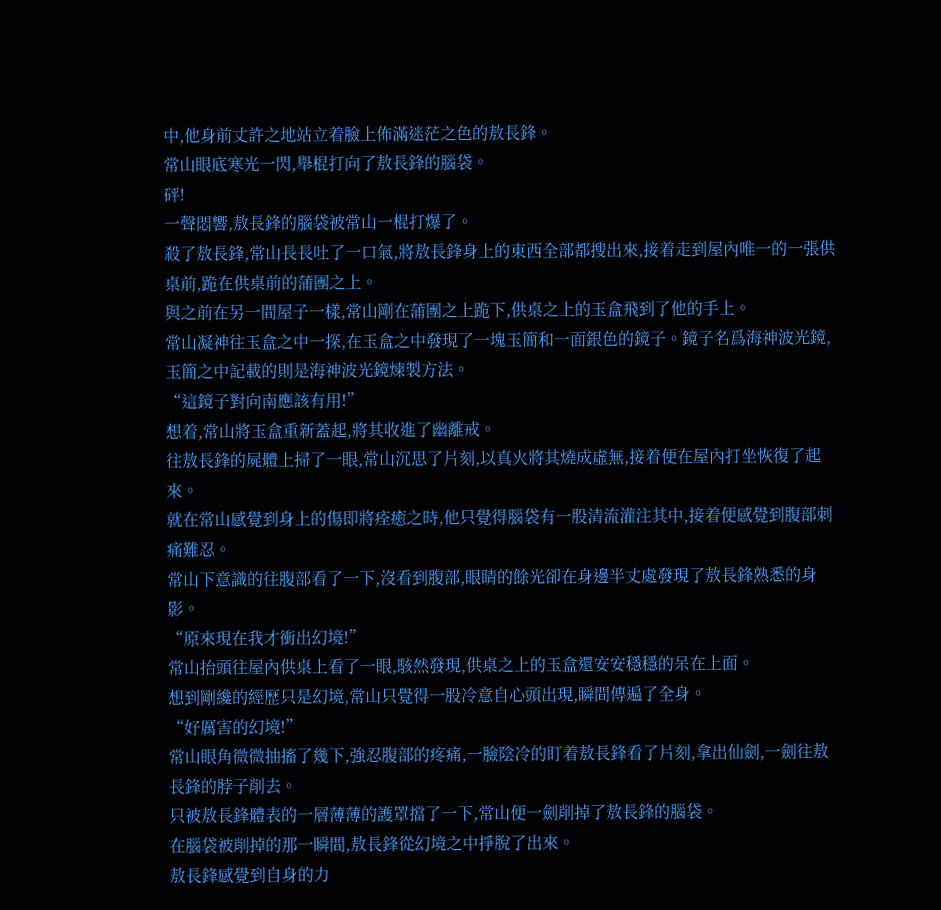中,他身前丈許之地站立着臉上佈滿迷茫之色的敖長鋒。
常山眼底寒光一閃,舉棍打向了敖長鋒的腦袋。
砰!
一聲悶響,敖長鋒的腦袋被常山一棍打爆了。
殺了敖長鋒,常山長長吐了一口氣,將敖長鋒身上的東西全部都搜出來,接着走到屋內唯一的一張供桌前,跪在供桌前的蒲團之上。
與之前在另一間屋子一樣,常山剛在蒲團之上跪下,供桌之上的玉盒飛到了他的手上。
常山凝神往玉盒之中一探,在玉盒之中發現了一塊玉簡和一面銀色的鏡子。鏡子名爲海神波光鏡,玉簡之中記載的則是海神波光鏡煉製方法。
“這鏡子對向南應該有用!”
想着,常山將玉盒重新蓋起,將其收進了幽離戒。
往敖長鋒的屍體上掃了一眼,常山沉思了片刻,以真火將其燒成虛無,接着便在屋內打坐恢復了起來。
就在常山感覺到身上的傷即將痊癒之時,他只覺得腦袋有一股清流灌注其中,接着便感覺到腹部刺痛難忍。
常山下意識的往腹部看了一下,沒看到腹部,眼睛的餘光卻在身邊半丈處發現了敖長鋒熟悉的身影。
“原來現在我才衝出幻境!”
常山抬頭往屋內供桌上看了一眼,駭然發現,供桌之上的玉盒還安安穩穩的呆在上面。
想到剛纔的經歷只是幻境,常山只覺得一股冷意自心頭出現,瞬間傳遍了全身。
“好厲害的幻境!”
常山眼角微微抽搐了幾下,強忍腹部的疼痛,一臉陰冷的盯着敖長鋒看了片刻,拿出仙劍,一劍往敖長鋒的脖子削去。
只被敖長鋒體表的一層薄薄的護罩擋了一下,常山便一劍削掉了敖長鋒的腦袋。
在腦袋被削掉的那一瞬間,敖長鋒從幻境之中掙脫了出來。
敖長鋒感覺到自身的力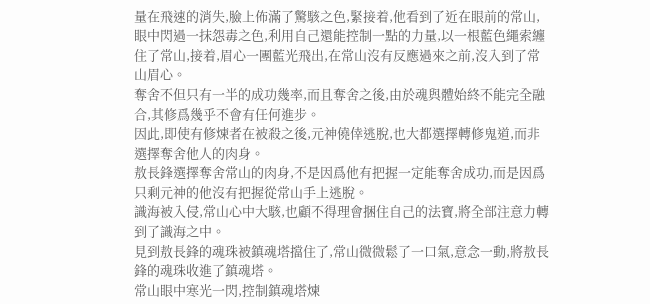量在飛速的消失,臉上佈滿了驚駭之色,緊接着,他看到了近在眼前的常山,眼中閃過一抹怨毒之色,利用自己還能控制一點的力量,以一根藍色繩索纏住了常山,接着,眉心一團藍光飛出,在常山沒有反應過來之前,沒入到了常山眉心。
奪舍不但只有一半的成功幾率,而且奪舍之後,由於魂與體始終不能完全融合,其修爲幾乎不會有任何進步。
因此,即使有修煉者在被殺之後,元神僥倖逃脫,也大都選擇轉修鬼道,而非選擇奪舍他人的肉身。
敖長鋒選擇奪舍常山的肉身,不是因爲他有把握一定能奪舍成功,而是因爲只剩元神的他沒有把握從常山手上逃脫。
識海被入侵,常山心中大駭,也顧不得理會捆住自己的法寶,將全部注意力轉到了識海之中。
見到敖長鋒的魂珠被鎮魂塔擋住了,常山微微鬆了一口氣,意念一動,將敖長鋒的魂珠收進了鎮魂塔。
常山眼中寒光一閃,控制鎮魂塔煉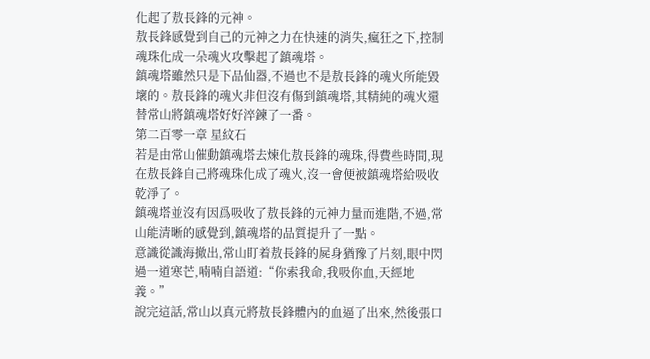化起了敖長鋒的元神。
敖長鋒感覺到自己的元神之力在快速的消失,瘋狂之下,控制魂珠化成一朵魂火攻擊起了鎮魂塔。
鎮魂塔雖然只是下品仙器,不過也不是敖長鋒的魂火所能毀壞的。敖長鋒的魂火非但沒有傷到鎮魂塔,其精純的魂火還替常山將鎮魂塔好好淬鍊了一番。
第二百零一章 星紋石
若是由常山催動鎮魂塔去煉化敖長鋒的魂珠,得費些時間,現在敖長鋒自己將魂珠化成了魂火,沒一會便被鎮魂塔給吸收乾淨了。
鎮魂塔並沒有因爲吸收了敖長鋒的元神力量而進階,不過,常山能清晰的感覺到,鎮魂塔的品質提升了一點。
意識從識海撤出,常山盯着敖長鋒的屍身猶豫了片刻,眼中閃過一道寒芒,喃喃自語道:“你索我命,我吸你血,天經地義。”
說完這話,常山以真元將敖長鋒體內的血逼了出來,然後張口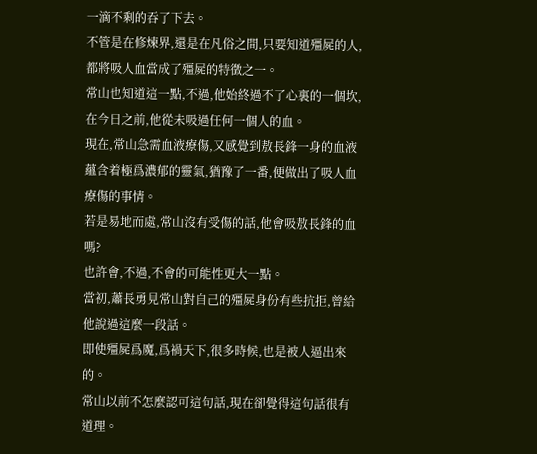一滴不剩的吞了下去。
不管是在修煉界,還是在凡俗之間,只要知道殭屍的人,都將吸人血當成了殭屍的特徵之一。
常山也知道這一點,不過,他始終過不了心裏的一個坎,在今日之前,他從未吸過任何一個人的血。
現在,常山急需血液療傷,又感覺到敖長鋒一身的血液蘊含着極爲濃郁的靈氣,猶豫了一番,便做出了吸人血療傷的事情。
若是易地而處,常山沒有受傷的話,他會吸敖長鋒的血嗎?
也許會,不過,不會的可能性更大一點。
當初,蕭長勇見常山對自己的殭屍身份有些抗拒,曾給他說過這麼一段話。
即使殭屍爲魔,爲禍天下,很多時候,也是被人逼出來的。
常山以前不怎麼認可這句話,現在卻覺得這句話很有道理。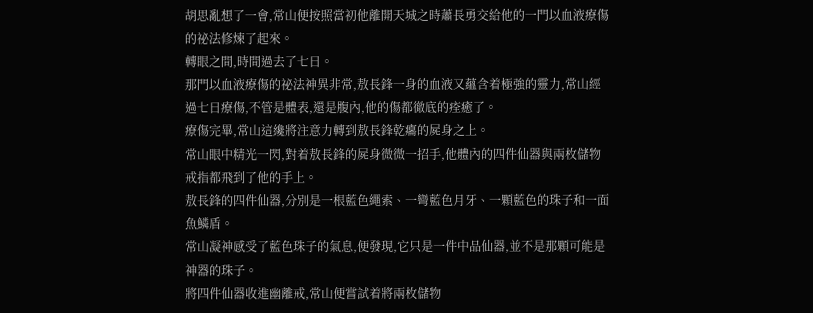胡思亂想了一會,常山便按照當初他離開天城之時蕭長勇交給他的一門以血液療傷的祕法修煉了起來。
轉眼之間,時間過去了七日。
那門以血液療傷的祕法神異非常,敖長鋒一身的血液又蘊含着極強的靈力,常山經過七日療傷,不管是體表,還是腹內,他的傷都徹底的痊癒了。
療傷完畢,常山這纔將注意力轉到敖長鋒乾癟的屍身之上。
常山眼中精光一閃,對着敖長鋒的屍身微微一招手,他體內的四件仙器與兩枚儲物戒指都飛到了他的手上。
敖長鋒的四件仙器,分別是一根藍色繩索、一彎藍色月牙、一顆藍色的珠子和一面魚鱗盾。
常山凝神感受了藍色珠子的氣息,便發現,它只是一件中品仙器,並不是那顆可能是神器的珠子。
將四件仙器收進幽離戒,常山便嘗試着將兩枚儲物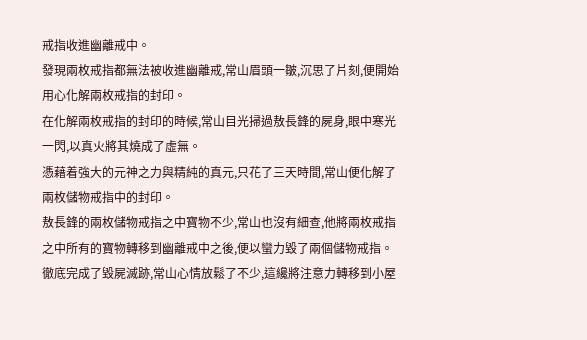戒指收進幽離戒中。
發現兩枚戒指都無法被收進幽離戒,常山眉頭一皺,沉思了片刻,便開始用心化解兩枚戒指的封印。
在化解兩枚戒指的封印的時候,常山目光掃過敖長鋒的屍身,眼中寒光一閃,以真火將其燒成了虛無。
憑藉着強大的元神之力與精純的真元,只花了三天時間,常山便化解了兩枚儲物戒指中的封印。
敖長鋒的兩枚儲物戒指之中寶物不少,常山也沒有細查,他將兩枚戒指之中所有的寶物轉移到幽離戒中之後,便以蠻力毀了兩個儲物戒指。
徹底完成了毀屍滅跡,常山心情放鬆了不少,這纔將注意力轉移到小屋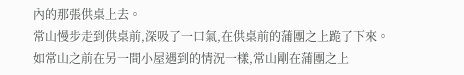內的那張供桌上去。
常山慢步走到供桌前,深吸了一口氣,在供桌前的蒲團之上跪了下來。
如常山之前在另一間小屋遇到的情況一樣,常山剛在蒲團之上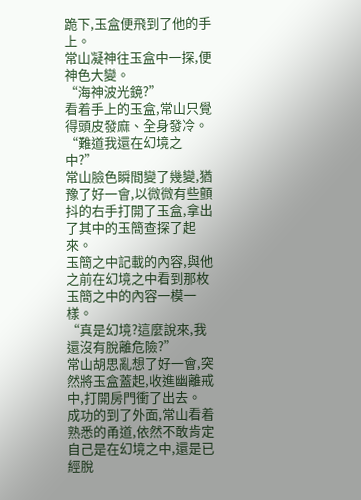跪下,玉盒便飛到了他的手上。
常山凝神往玉盒中一探,便神色大變。
“海神波光鏡?”
看着手上的玉盒,常山只覺得頭皮發麻、全身發冷。
“難道我還在幻境之中?”
常山臉色瞬間變了幾變,猶豫了好一會,以微微有些顫抖的右手打開了玉盒,拿出了其中的玉簡查探了起來。
玉簡之中記載的內容,與他之前在幻境之中看到那枚玉簡之中的內容一模一樣。
“真是幻境?這麼說來,我還沒有脫離危險?”
常山胡思亂想了好一會,突然將玉盒蓋起,收進幽離戒中,打開房門衝了出去。
成功的到了外面,常山看着熟悉的甬道,依然不敢肯定自己是在幻境之中,還是已經脫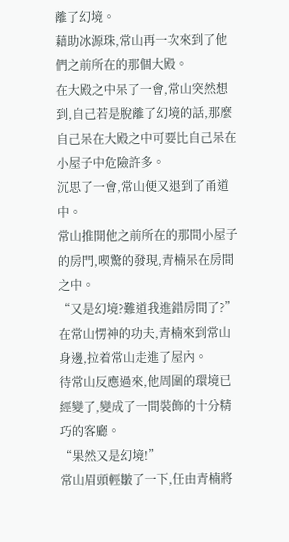離了幻境。
藉助冰源珠,常山再一次來到了他們之前所在的那個大殿。
在大殿之中呆了一會,常山突然想到,自己若是脫離了幻境的話,那麼自己呆在大殿之中可要比自己呆在小屋子中危險許多。
沉思了一會,常山便又退到了甬道中。
常山推開他之前所在的那間小屋子的房門,喫驚的發現,青楠呆在房間之中。
“又是幻境?難道我進錯房間了?”
在常山愣神的功夫,青楠來到常山身邊,拉着常山走進了屋內。
待常山反應過來,他周圍的環境已經變了,變成了一間裝飾的十分精巧的客廳。
“果然又是幻境!”
常山眉頭輕皺了一下,任由青楠將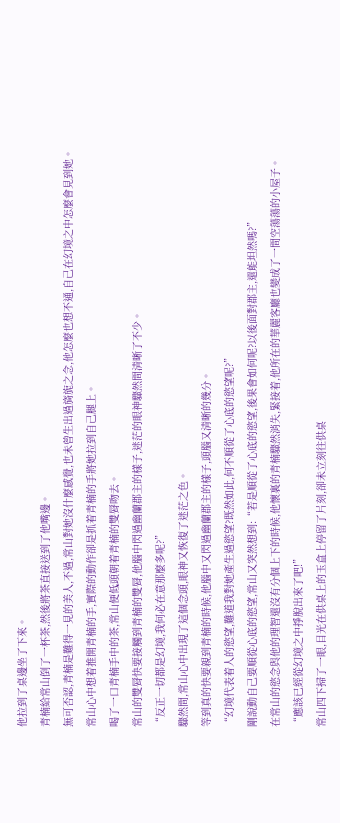他拉到了桌邊坐了下來。
青楠給常山倒了一杯茶,然後將茶直接送到了他嘴邊。
無可否認,青楠是難得一見的美人,不過,常山對她沒什麼感覺,也未曾生出過旖旎之念,他怎麼也想不通,自己在幻境之中怎麼會見到她。
常山心中想着推開青楠的手,實際的動作卻是抓着青楠的手將她拉到自己腿上。
喝了一口青楠手中的茶,常山便低頭朝着青楠的雙脣吻去。
常山的雙脣快要接觸到青楠的雙脣,他腦中閃過幽蘭郡主的樣子,迷茫的眼神驟然間清晰了不少。
“反正一切都是幻境,我何必在意那麼多呢?”
驟然間,常山心中出現了這個念頭,眼神又恢復了迷茫之色。
等到真的快要親到青楠的時候,他腦中又閃過幽蘭郡主的樣子,頭腦又清晰的幾分。
“幻境代表着人的慾望,難道我對她產生過慾望?既然如此,何不順從了心底的慾望呢?”
剛說動自己要順從心底的慾望,常山又突然想到:“若是順從了心底的慾望,後果會如何呢?以後面對郡主,還能坦然嗎?”
在常山的慾念與他的理智還沒有分個上下的時候,他懷裏的青楠驟然消失,緊接着,他所在的華麗客廳也變成了一間空蕩蕩的小屋子。
“應該已經從幻境之中掙脫出來了吧!”
常山四下掃了一眼,目光在供桌上的玉盒上停留了片刻,卻未立刻往供桌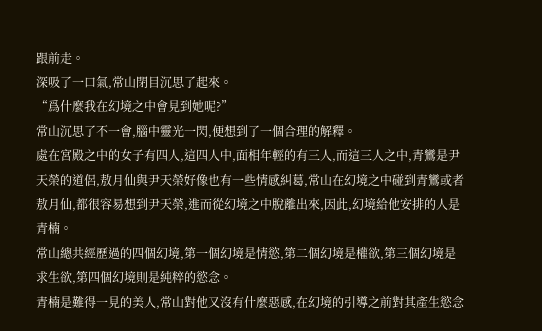跟前走。
深吸了一口氣,常山閉目沉思了起來。
“爲什麼我在幻境之中會見到她呢?”
常山沉思了不一會,腦中靈光一閃,便想到了一個合理的解釋。
處在宮殿之中的女子有四人,這四人中,面相年輕的有三人,而這三人之中,青鸞是尹天榮的道侶,敖月仙與尹天榮好像也有一些情感糾葛,常山在幻境之中碰到青鸞或者敖月仙,都很容易想到尹天榮,進而從幻境之中脫離出來,因此,幻境給他安排的人是青楠。
常山總共經歷過的四個幻境,第一個幻境是情慾,第二個幻境是權欲,第三個幻境是求生欲,第四個幻境則是純粹的慾念。
青楠是難得一見的美人,常山對他又沒有什麼惡感,在幻境的引導之前對其產生慾念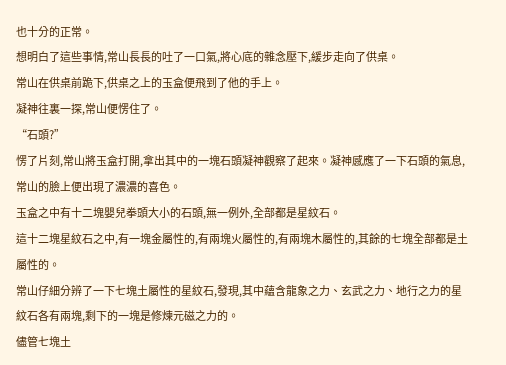也十分的正常。
想明白了這些事情,常山長長的吐了一口氣,將心底的雜念壓下,緩步走向了供桌。
常山在供桌前跪下,供桌之上的玉盒便飛到了他的手上。
凝神往裏一探,常山便愣住了。
“石頭?”
愣了片刻,常山將玉盒打開,拿出其中的一塊石頭凝神觀察了起來。凝神感應了一下石頭的氣息,常山的臉上便出現了濃濃的喜色。
玉盒之中有十二塊嬰兒拳頭大小的石頭,無一例外,全部都是星紋石。
這十二塊星紋石之中,有一塊金屬性的,有兩塊火屬性的,有兩塊木屬性的,其餘的七塊全部都是土屬性的。
常山仔細分辨了一下七塊土屬性的星紋石,發現,其中蘊含龍象之力、玄武之力、地行之力的星紋石各有兩塊,剩下的一塊是修煉元磁之力的。
儘管七塊土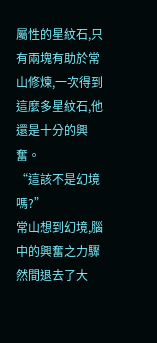屬性的星紋石,只有兩塊有助於常山修煉,一次得到這麼多星紋石,他還是十分的興奮。
“這該不是幻境嗎?”
常山想到幻境,腦中的興奮之力驟然間退去了大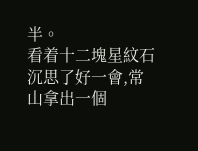半。
看着十二塊星紋石沉思了好一會,常山拿出一個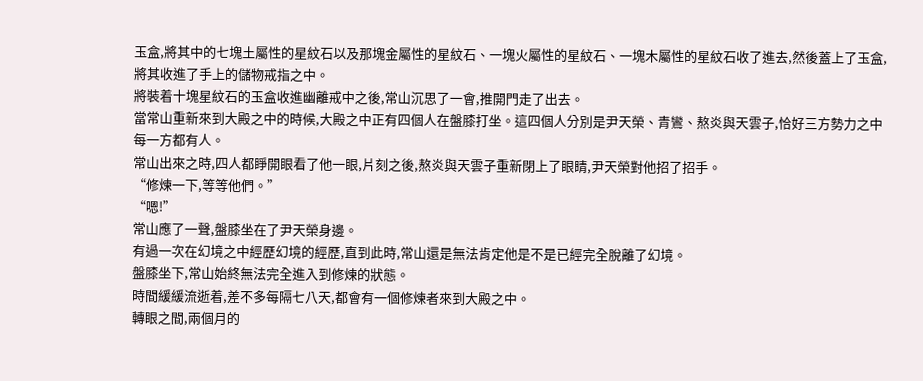玉盒,將其中的七塊土屬性的星紋石以及那塊金屬性的星紋石、一塊火屬性的星紋石、一塊木屬性的星紋石收了進去,然後蓋上了玉盒,將其收進了手上的儲物戒指之中。
將裝着十塊星紋石的玉盒收進幽離戒中之後,常山沉思了一會,推開門走了出去。
當常山重新來到大殿之中的時候,大殿之中正有四個人在盤膝打坐。這四個人分別是尹天榮、青鸞、熬炎與天雲子,恰好三方勢力之中每一方都有人。
常山出來之時,四人都睜開眼看了他一眼,片刻之後,熬炎與天雲子重新閉上了眼睛,尹天榮對他招了招手。
“修煉一下,等等他們。”
“嗯!”
常山應了一聲,盤膝坐在了尹天榮身邊。
有過一次在幻境之中經歷幻境的經歷,直到此時,常山還是無法肯定他是不是已經完全脫離了幻境。
盤膝坐下,常山始終無法完全進入到修煉的狀態。
時間緩緩流逝着,差不多每隔七八天,都會有一個修煉者來到大殿之中。
轉眼之間,兩個月的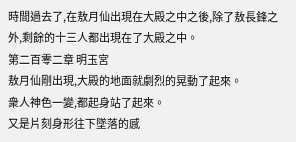時間過去了,在敖月仙出現在大殿之中之後,除了敖長鋒之外,剩餘的十三人都出現在了大殿之中。
第二百零二章 明玉宮
敖月仙剛出現,大殿的地面就劇烈的晃動了起來。
衆人神色一變,都起身站了起來。
又是片刻身形往下墜落的感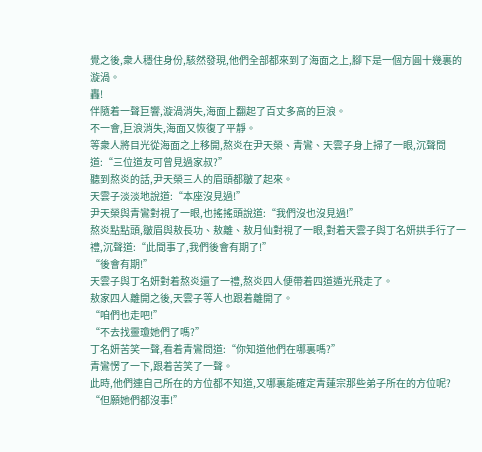覺之後,衆人穩住身份,駭然發現,他們全部都來到了海面之上,腳下是一個方圓十幾裏的漩渦。
轟!
伴隨着一聲巨響,漩渦消失,海面上翻起了百丈多高的巨浪。
不一會,巨浪消失,海面又恢復了平靜。
等衆人將目光從海面之上移開,熬炎在尹天榮、青鸞、天雲子身上掃了一眼,沉聲問道:“三位道友可曾見過家叔?”
聽到熬炎的話,尹天榮三人的眉頭都皺了起來。
天雲子淡淡地說道:“本座沒見過!”
尹天榮與青鸞對視了一眼,也搖搖頭說道:“我們沒也沒見過!”
熬炎點點頭,皺眉與敖長功、敖離、敖月仙對視了一眼,對着天雲子與丁名妍拱手行了一禮,沉聲道:“此間事了,我們後會有期了!”
“後會有期!”
天雲子與丁名妍對着熬炎還了一禮,熬炎四人便帶着四道遁光飛走了。
敖家四人離開之後,天雲子等人也跟着離開了。
“咱們也走吧!”
“不去找靈瓊她們了嗎?”
丁名妍苦笑一聲,看着青鸞問道:“你知道他們在哪裏嗎?”
青鸞愣了一下,跟着苦笑了一聲。
此時,他們連自己所在的方位都不知道,又哪裏能確定青蓮宗那些弟子所在的方位呢?
“但願她們都沒事!”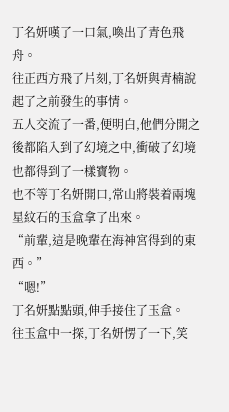丁名妍嘆了一口氣,喚出了青色飛舟。
往正西方飛了片刻,丁名妍與青楠說起了之前發生的事情。
五人交流了一番,便明白,他們分開之後都陷入到了幻境之中,衝破了幻境也都得到了一樣寶物。
也不等丁名妍開口,常山將裝着兩塊星紋石的玉盒拿了出來。
“前輩,這是晚輩在海神宮得到的東西。”
“嗯!”
丁名妍點點頭,伸手接住了玉盒。
往玉盒中一探,丁名妍愣了一下,笑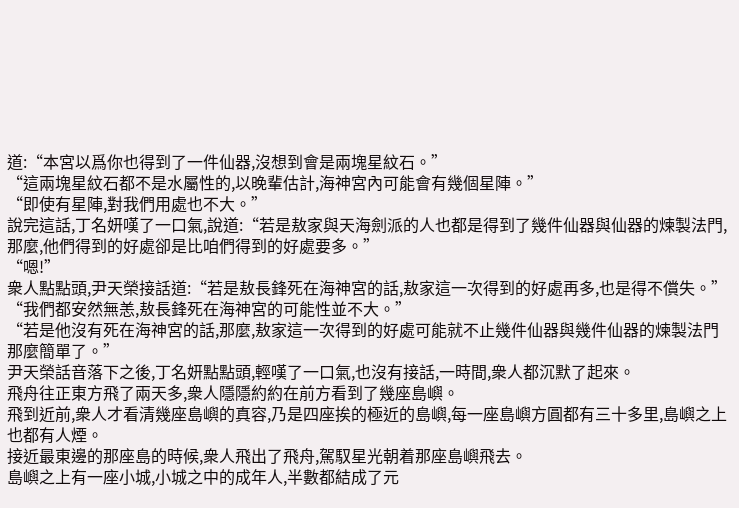道:“本宮以爲你也得到了一件仙器,沒想到會是兩塊星紋石。”
“這兩塊星紋石都不是水屬性的,以晚輩估計,海神宮內可能會有幾個星陣。”
“即使有星陣,對我們用處也不大。”
說完這話,丁名妍嘆了一口氣,說道:“若是敖家與天海劍派的人也都是得到了幾件仙器與仙器的煉製法門,那麼,他們得到的好處卻是比咱們得到的好處要多。”
“嗯!”
衆人點點頭,尹天榮接話道:“若是敖長鋒死在海神宮的話,敖家這一次得到的好處再多,也是得不償失。”
“我們都安然無恙,敖長鋒死在海神宮的可能性並不大。”
“若是他沒有死在海神宮的話,那麼,敖家這一次得到的好處可能就不止幾件仙器與幾件仙器的煉製法門那麼簡單了。”
尹天榮話音落下之後,丁名妍點點頭,輕嘆了一口氣,也沒有接話,一時間,衆人都沉默了起來。
飛舟往正東方飛了兩天多,衆人隱隱約約在前方看到了幾座島嶼。
飛到近前,衆人才看清幾座島嶼的真容,乃是四座挨的極近的島嶼,每一座島嶼方圓都有三十多里,島嶼之上也都有人煙。
接近最東邊的那座島的時候,衆人飛出了飛舟,駕馭星光朝着那座島嶼飛去。
島嶼之上有一座小城,小城之中的成年人,半數都結成了元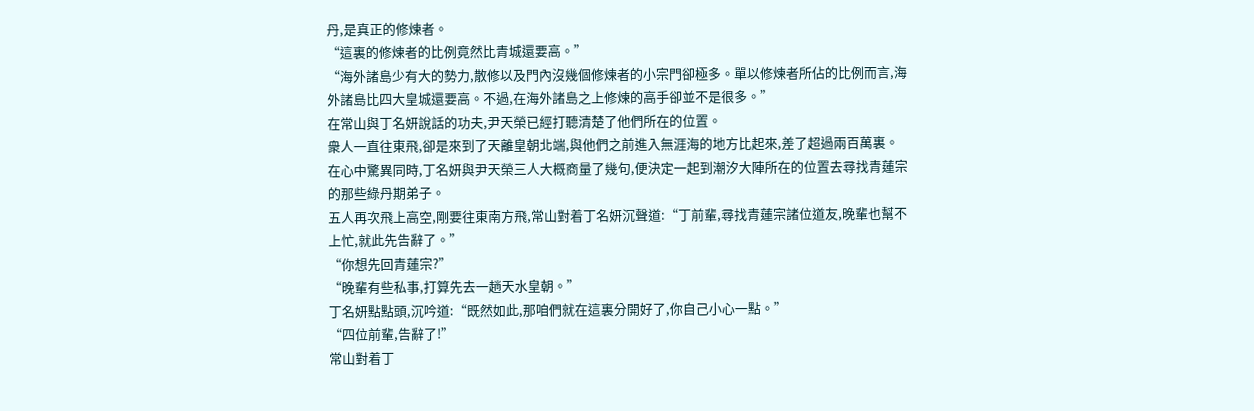丹,是真正的修煉者。
“這裏的修煉者的比例竟然比青城還要高。”
“海外諸島少有大的勢力,散修以及門內沒幾個修煉者的小宗門卻極多。單以修煉者所佔的比例而言,海外諸島比四大皇城還要高。不過,在海外諸島之上修煉的高手卻並不是很多。”
在常山與丁名妍說話的功夫,尹天榮已經打聽清楚了他們所在的位置。
衆人一直往東飛,卻是來到了天離皇朝北端,與他們之前進入無涯海的地方比起來,差了超過兩百萬裏。
在心中驚異同時,丁名妍與尹天榮三人大概商量了幾句,便決定一起到潮汐大陣所在的位置去尋找青蓮宗的那些綠丹期弟子。
五人再次飛上高空,剛要往東南方飛,常山對着丁名妍沉聲道:“丁前輩,尋找青蓮宗諸位道友,晚輩也幫不上忙,就此先告辭了。”
“你想先回青蓮宗?”
“晚輩有些私事,打算先去一趟天水皇朝。”
丁名妍點點頭,沉吟道:“既然如此,那咱們就在這裏分開好了,你自己小心一點。”
“四位前輩,告辭了!”
常山對着丁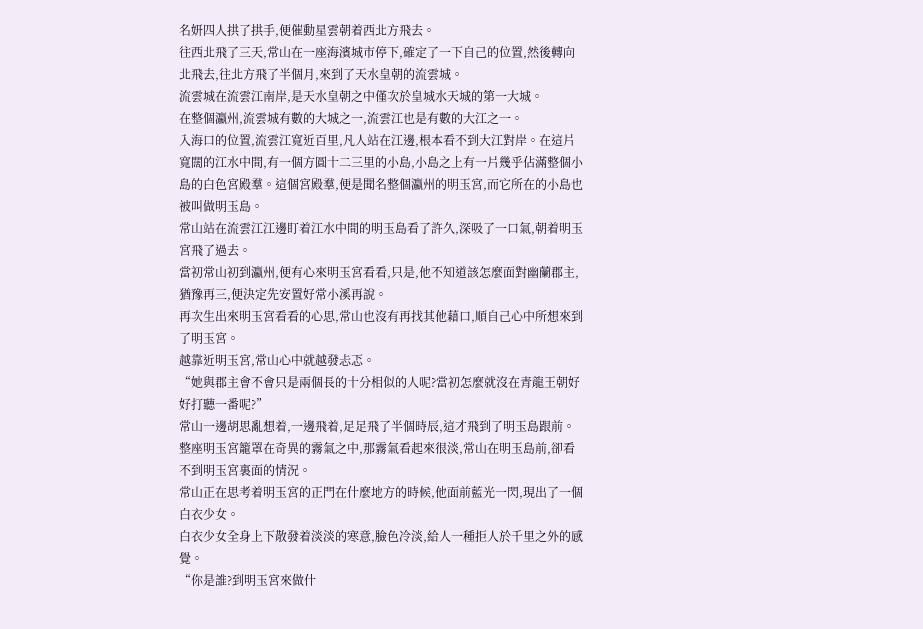名妍四人拱了拱手,便催動星雲朝着西北方飛去。
往西北飛了三天,常山在一座海濱城市停下,確定了一下自己的位置,然後轉向北飛去,往北方飛了半個月,來到了天水皇朝的流雲城。
流雲城在流雲江南岸,是天水皇朝之中僅次於皇城水天城的第一大城。
在整個瀛州,流雲城有數的大城之一,流雲江也是有數的大江之一。
入海口的位置,流雲江寬近百里,凡人站在江邊,根本看不到大江對岸。在這片寬闊的江水中間,有一個方圓十二三里的小島,小島之上有一片幾乎佔滿整個小島的白色宮殿羣。這個宮殿羣,便是聞名整個瀛州的明玉宮,而它所在的小島也被叫做明玉島。
常山站在流雲江江邊盯着江水中間的明玉島看了許久,深吸了一口氣,朝着明玉宮飛了過去。
當初常山初到瀛州,便有心來明玉宮看看,只是,他不知道該怎麼面對幽蘭郡主,猶豫再三,便決定先安置好常小溪再說。
再次生出來明玉宮看看的心思,常山也沒有再找其他藉口,順自己心中所想來到了明玉宮。
越靠近明玉宮,常山心中就越發忐忑。
“她與郡主會不會只是兩個長的十分相似的人呢?當初怎麼就沒在青龍王朝好好打聽一番呢?”
常山一邊胡思亂想着,一邊飛着,足足飛了半個時辰,這才飛到了明玉島跟前。
整座明玉宮籠罩在奇異的霧氣之中,那霧氣看起來很淡,常山在明玉島前,卻看不到明玉宮裏面的情況。
常山正在思考着明玉宮的正門在什麼地方的時候,他面前藍光一閃,現出了一個白衣少女。
白衣少女全身上下散發着淡淡的寒意,臉色冷淡,給人一種拒人於千里之外的感覺。
“你是誰?到明玉宮來做什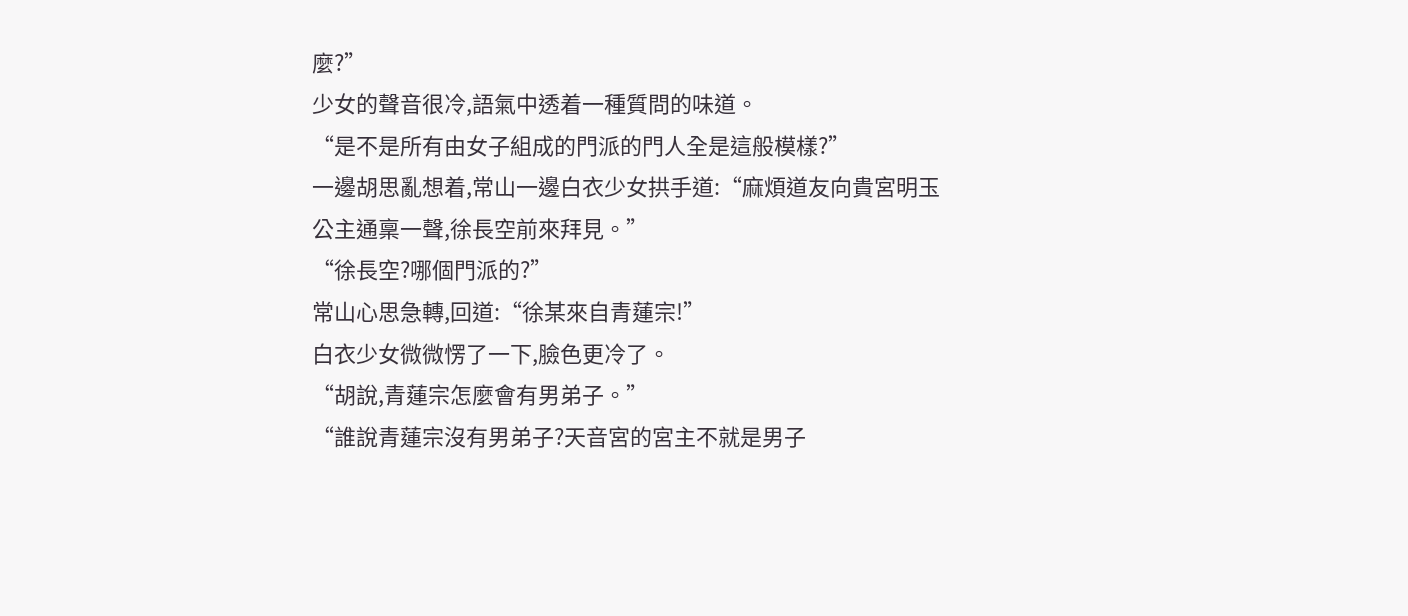麼?”
少女的聲音很冷,語氣中透着一種質問的味道。
“是不是所有由女子組成的門派的門人全是這般模樣?”
一邊胡思亂想着,常山一邊白衣少女拱手道:“麻煩道友向貴宮明玉公主通稟一聲,徐長空前來拜見。”
“徐長空?哪個門派的?”
常山心思急轉,回道:“徐某來自青蓮宗!”
白衣少女微微愣了一下,臉色更冷了。
“胡說,青蓮宗怎麼會有男弟子。”
“誰說青蓮宗沒有男弟子?天音宮的宮主不就是男子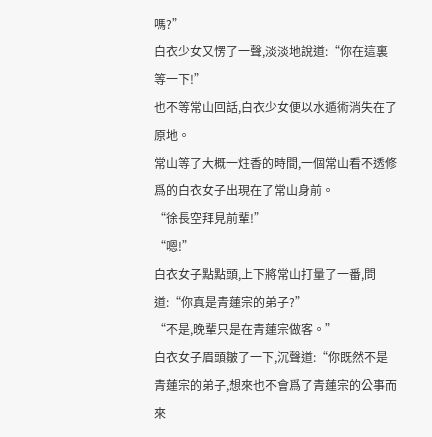嗎?”
白衣少女又愣了一聲,淡淡地說道:“你在這裏等一下!”
也不等常山回話,白衣少女便以水遁術消失在了原地。
常山等了大概一炷香的時間,一個常山看不透修爲的白衣女子出現在了常山身前。
“徐長空拜見前輩!”
“嗯!”
白衣女子點點頭,上下將常山打量了一番,問道:“你真是青蓮宗的弟子?”
“不是,晚輩只是在青蓮宗做客。”
白衣女子眉頭皺了一下,沉聲道:“你既然不是青蓮宗的弟子,想來也不會爲了青蓮宗的公事而來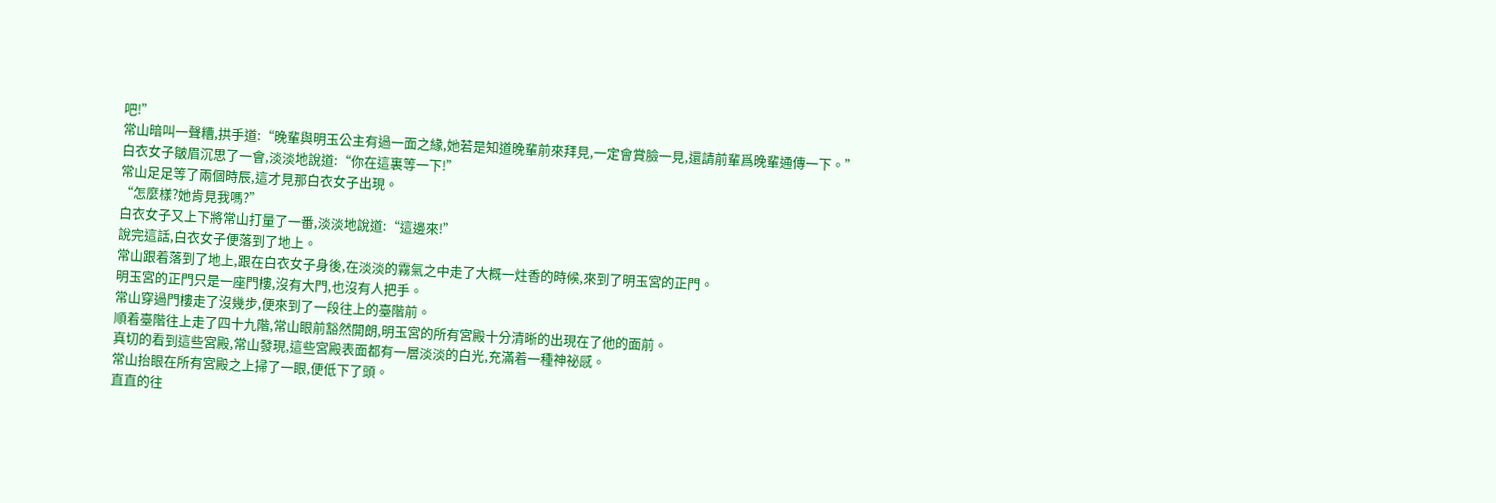吧!”
常山暗叫一聲糟,拱手道:“晚輩與明玉公主有過一面之緣,她若是知道晚輩前來拜見,一定會賞臉一見,還請前輩爲晚輩通傳一下。”
白衣女子皺眉沉思了一會,淡淡地說道:“你在這裏等一下!”
常山足足等了兩個時辰,這才見那白衣女子出現。
“怎麼樣?她肯見我嗎?”
白衣女子又上下將常山打量了一番,淡淡地說道:“這邊來!”
說完這話,白衣女子便落到了地上。
常山跟着落到了地上,跟在白衣女子身後,在淡淡的霧氣之中走了大概一炷香的時候,來到了明玉宮的正門。
明玉宮的正門只是一座門樓,沒有大門,也沒有人把手。
常山穿過門樓走了沒幾步,便來到了一段往上的臺階前。
順着臺階往上走了四十九階,常山眼前豁然開朗,明玉宮的所有宮殿十分清晰的出現在了他的面前。
真切的看到這些宮殿,常山發現,這些宮殿表面都有一層淡淡的白光,充滿着一種神祕感。
常山抬眼在所有宮殿之上掃了一眼,便低下了頭。
直直的往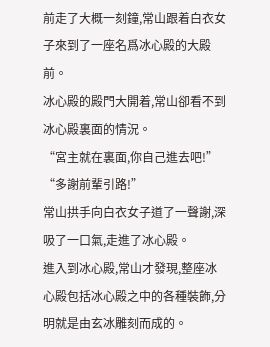前走了大概一刻鐘,常山跟着白衣女子來到了一座名爲冰心殿的大殿前。
冰心殿的殿門大開着,常山卻看不到冰心殿裏面的情況。
“宮主就在裏面,你自己進去吧!”
“多謝前輩引路!”
常山拱手向白衣女子道了一聲謝,深吸了一口氣,走進了冰心殿。
進入到冰心殿,常山才發現,整座冰心殿包括冰心殿之中的各種裝飾,分明就是由玄冰雕刻而成的。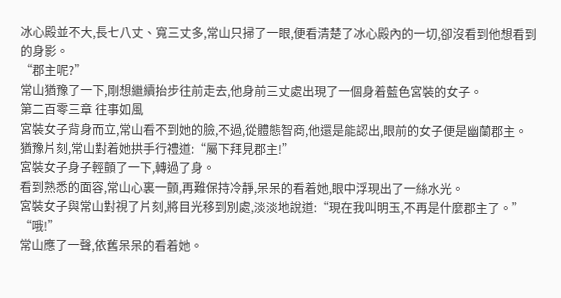冰心殿並不大,長七八丈、寬三丈多,常山只掃了一眼,便看清楚了冰心殿內的一切,卻沒看到他想看到的身影。
“郡主呢?”
常山猶豫了一下,剛想繼續抬步往前走去,他身前三丈處出現了一個身着藍色宮裝的女子。
第二百零三章 往事如風
宮裝女子背身而立,常山看不到她的臉,不過,從體態智商,他還是能認出,眼前的女子便是幽蘭郡主。
猶豫片刻,常山對着她拱手行禮道:“屬下拜見郡主!”
宮裝女子身子輕顫了一下,轉過了身。
看到熟悉的面容,常山心裏一顫,再難保持冷靜,呆呆的看着她,眼中浮現出了一絲水光。
宮裝女子與常山對視了片刻,將目光移到別處,淡淡地說道:“現在我叫明玉,不再是什麼郡主了。”
“哦!”
常山應了一聲,依舊呆呆的看着她。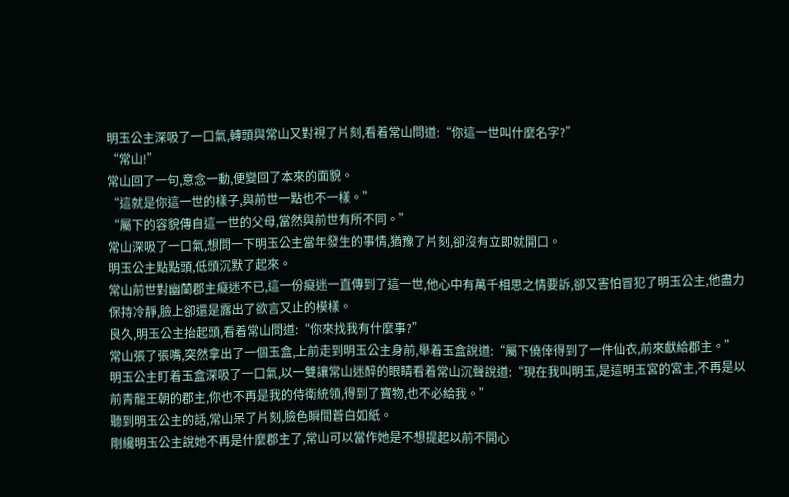明玉公主深吸了一口氣,轉頭與常山又對視了片刻,看着常山問道:“你這一世叫什麼名字?”
“常山!”
常山回了一句,意念一動,便變回了本來的面貌。
“這就是你這一世的樣子,與前世一點也不一樣。”
“屬下的容貌傳自這一世的父母,當然與前世有所不同。”
常山深吸了一口氣,想問一下明玉公主當年發生的事情,猶豫了片刻,卻沒有立即就開口。
明玉公主點點頭,低頭沉默了起來。
常山前世對幽蘭郡主癡迷不已,這一份癡迷一直傳到了這一世,他心中有萬千相思之情要訴,卻又害怕冒犯了明玉公主,他盡力保持冷靜,臉上卻還是露出了欲言又止的模樣。
良久,明玉公主抬起頭,看着常山問道:“你來找我有什麼事?”
常山張了張嘴,突然拿出了一個玉盒,上前走到明玉公主身前,舉着玉盒說道:“屬下僥倖得到了一件仙衣,前來獻給郡主。”
明玉公主盯着玉盒深吸了一口氣,以一雙讓常山迷醉的眼睛看着常山沉聲說道:“現在我叫明玉,是這明玉宮的宮主,不再是以前青龍王朝的郡主,你也不再是我的侍衛統領,得到了寶物,也不必給我。”
聽到明玉公主的話,常山呆了片刻,臉色瞬間蒼白如紙。
剛纔明玉公主說她不再是什麼郡主了,常山可以當作她是不想提起以前不開心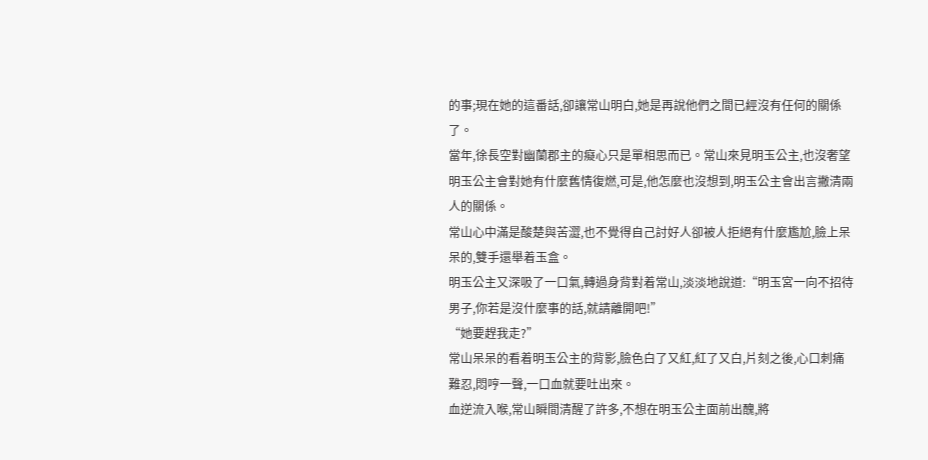的事;現在她的這番話,卻讓常山明白,她是再說他們之間已經沒有任何的關係了。
當年,徐長空對幽蘭郡主的癡心只是單相思而已。常山來見明玉公主,也沒奢望明玉公主會對她有什麼舊情復燃,可是,他怎麼也沒想到,明玉公主會出言撇清兩人的關係。
常山心中滿是酸楚與苦澀,也不覺得自己討好人卻被人拒絕有什麼尷尬,臉上呆呆的,雙手還舉着玉盒。
明玉公主又深吸了一口氣,轉過身背對着常山,淡淡地說道:“明玉宮一向不招待男子,你若是沒什麼事的話,就請離開吧!”
“她要趕我走?”
常山呆呆的看着明玉公主的背影,臉色白了又紅,紅了又白,片刻之後,心口刺痛難忍,悶哼一聲,一口血就要吐出來。
血逆流入喉,常山瞬間清醒了許多,不想在明玉公主面前出醜,將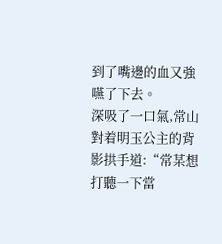到了嘴邊的血又強嚥了下去。
深吸了一口氣,常山對着明玉公主的背影拱手道:“常某想打聽一下當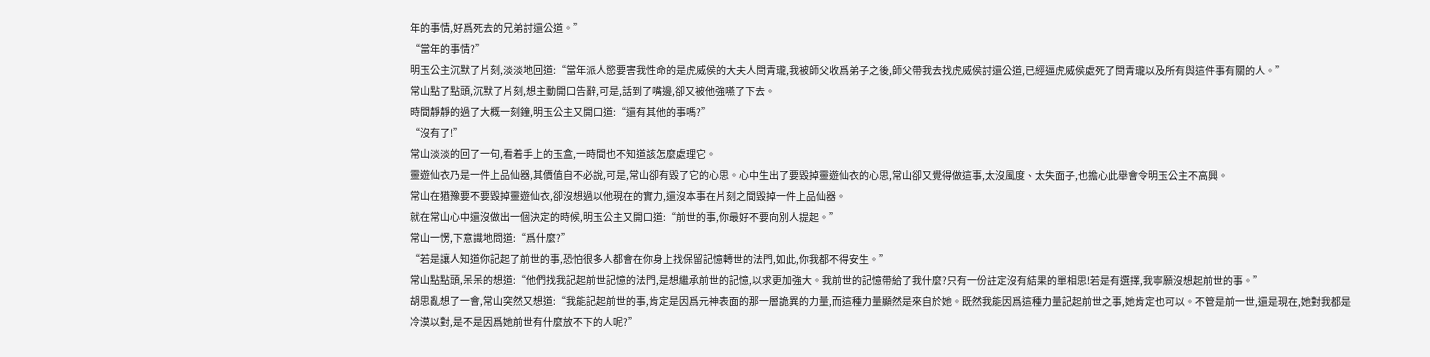年的事情,好爲死去的兄弟討還公道。”
“當年的事情?”
明玉公主沉默了片刻,淡淡地回道:“當年派人慾要害我性命的是虎威侯的大夫人閆青瓏,我被師父收爲弟子之後,師父帶我去找虎威侯討還公道,已經逼虎威侯處死了閆青瓏以及所有與這件事有關的人。”
常山點了點頭,沉默了片刻,想主動開口告辭,可是,話到了嘴邊,卻又被他強嚥了下去。
時間靜靜的過了大概一刻鐘,明玉公主又開口道:“還有其他的事嗎?”
“沒有了!”
常山淡淡的回了一句,看着手上的玉盒,一時間也不知道該怎麼處理它。
靈遊仙衣乃是一件上品仙器,其價值自不必說,可是,常山卻有毀了它的心思。心中生出了要毀掉靈遊仙衣的心思,常山卻又覺得做這事,太沒風度、太失面子,也擔心此舉會令明玉公主不高興。
常山在猶豫要不要毀掉靈遊仙衣,卻沒想過以他現在的實力,還沒本事在片刻之間毀掉一件上品仙器。
就在常山心中還沒做出一個決定的時候,明玉公主又開口道:“前世的事,你最好不要向別人提起。”
常山一愣,下意識地問道:“爲什麼?”
“若是讓人知道你記起了前世的事,恐怕很多人都會在你身上找保留記憶轉世的法門,如此,你我都不得安生。”
常山點點頭,呆呆的想道:“他們找我記起前世記憶的法門,是想繼承前世的記憶,以求更加強大。我前世的記憶帶給了我什麼?只有一份註定沒有結果的單相思!若是有選擇,我寧願沒想起前世的事。”
胡思亂想了一會,常山突然又想道:“我能記起前世的事,肯定是因爲元神表面的那一層詭異的力量,而這種力量顯然是來自於她。既然我能因爲這種力量記起前世之事,她肯定也可以。不管是前一世,還是現在,她對我都是冷漠以對,是不是因爲她前世有什麼放不下的人呢?”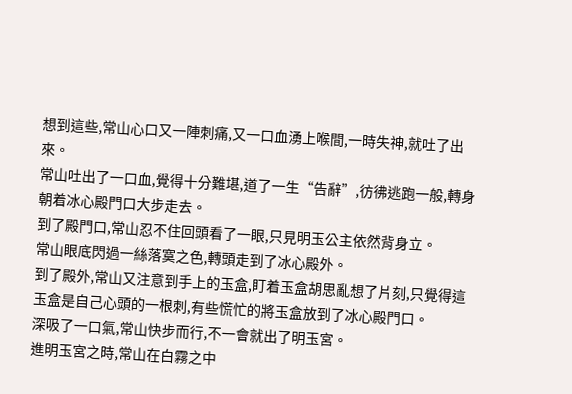想到這些,常山心口又一陣刺痛,又一口血湧上喉間,一時失神,就吐了出來。
常山吐出了一口血,覺得十分難堪,道了一生“告辭”,彷彿逃跑一般,轉身朝着冰心殿門口大步走去。
到了殿門口,常山忍不住回頭看了一眼,只見明玉公主依然背身立。
常山眼底閃過一絲落寞之色,轉頭走到了冰心殿外。
到了殿外,常山又注意到手上的玉盒,盯着玉盒胡思亂想了片刻,只覺得這玉盒是自己心頭的一根刺,有些慌忙的將玉盒放到了冰心殿門口。
深吸了一口氣,常山快步而行,不一會就出了明玉宮。
進明玉宮之時,常山在白霧之中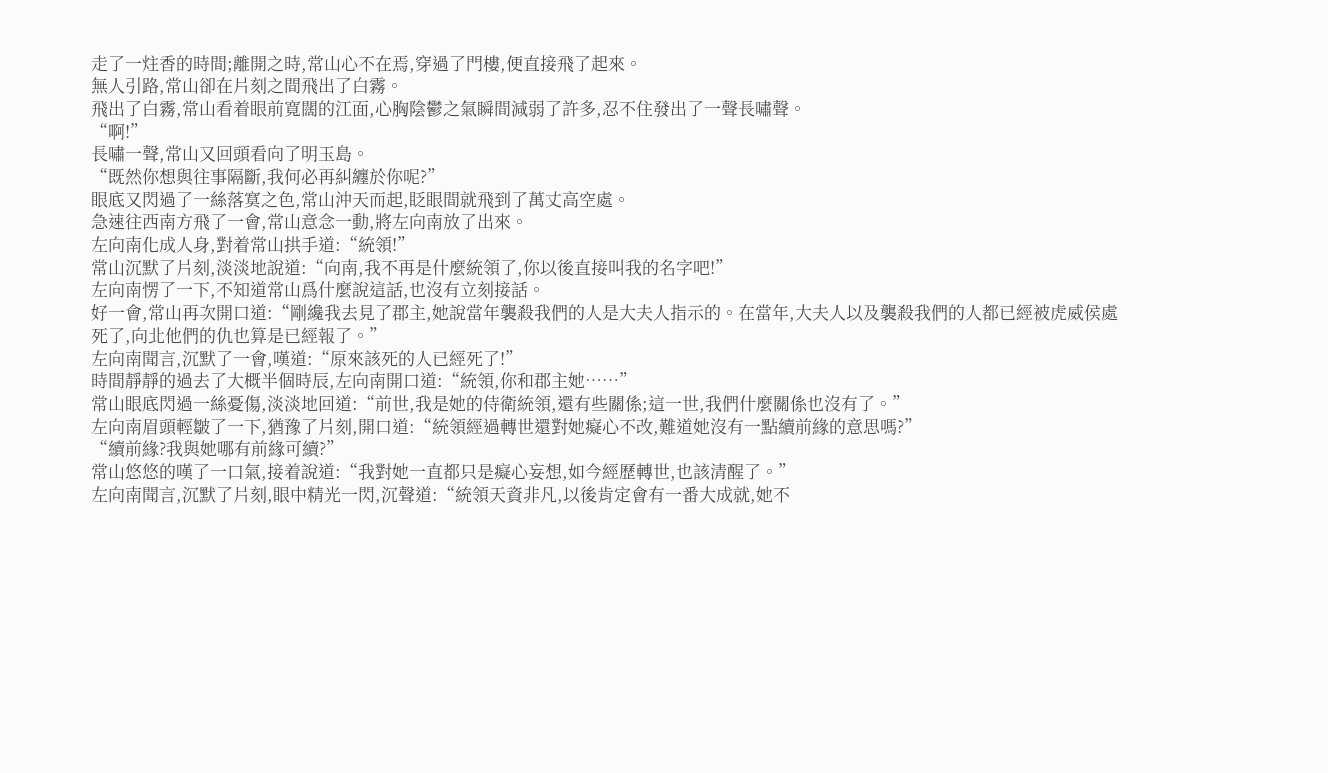走了一炷香的時間;離開之時,常山心不在焉,穿過了門樓,便直接飛了起來。
無人引路,常山卻在片刻之間飛出了白霧。
飛出了白霧,常山看着眼前寬闊的江面,心胸陰鬱之氣瞬間減弱了許多,忍不住發出了一聲長嘯聲。
“啊!”
長嘯一聲,常山又回頭看向了明玉島。
“既然你想與往事隔斷,我何必再糾纏於你呢?”
眼底又閃過了一絲落寞之色,常山沖天而起,眨眼間就飛到了萬丈高空處。
急速往西南方飛了一會,常山意念一動,將左向南放了出來。
左向南化成人身,對着常山拱手道:“統領!”
常山沉默了片刻,淡淡地說道:“向南,我不再是什麼統領了,你以後直接叫我的名字吧!”
左向南愣了一下,不知道常山爲什麼說這話,也沒有立刻接話。
好一會,常山再次開口道:“剛纔我去見了郡主,她說當年襲殺我們的人是大夫人指示的。在當年,大夫人以及襲殺我們的人都已經被虎威侯處死了,向北他們的仇也算是已經報了。”
左向南聞言,沉默了一會,嘆道:“原來該死的人已經死了!”
時間靜靜的過去了大概半個時辰,左向南開口道:“統領,你和郡主她……”
常山眼底閃過一絲憂傷,淡淡地回道:“前世,我是她的侍衛統領,還有些關係;這一世,我們什麼關係也沒有了。”
左向南眉頭輕皺了一下,猶豫了片刻,開口道:“統領經過轉世還對她癡心不改,難道她沒有一點續前緣的意思嗎?”
“續前緣?我與她哪有前緣可續?”
常山悠悠的嘆了一口氣,接着說道:“我對她一直都只是癡心妄想,如今經歷轉世,也該清醒了。”
左向南聞言,沉默了片刻,眼中精光一閃,沉聲道:“統領天資非凡,以後肯定會有一番大成就,她不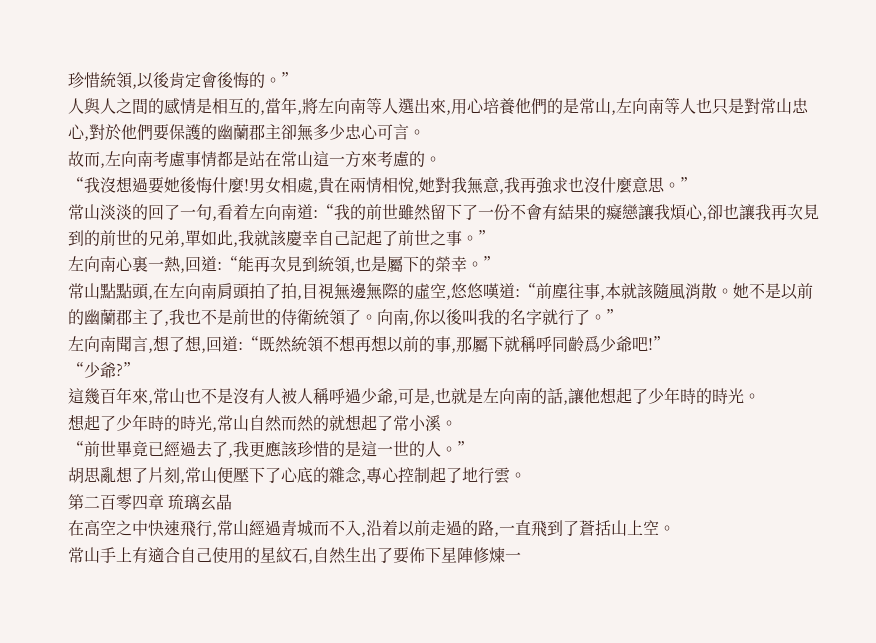珍惜統領,以後肯定會後悔的。”
人與人之間的感情是相互的,當年,將左向南等人選出來,用心培養他們的是常山,左向南等人也只是對常山忠心,對於他們要保護的幽蘭郡主卻無多少忠心可言。
故而,左向南考慮事情都是站在常山這一方來考慮的。
“我沒想過要她後悔什麼!男女相處,貴在兩情相悅,她對我無意,我再強求也沒什麼意思。”
常山淡淡的回了一句,看着左向南道:“我的前世雖然留下了一份不會有結果的癡戀讓我煩心,卻也讓我再次見到的前世的兄弟,單如此,我就該慶幸自己記起了前世之事。”
左向南心裏一熱,回道:“能再次見到統領,也是屬下的榮幸。”
常山點點頭,在左向南肩頭拍了拍,目視無邊無際的虛空,悠悠嘆道:“前塵往事,本就該隨風消散。她不是以前的幽蘭郡主了,我也不是前世的侍衛統領了。向南,你以後叫我的名字就行了。”
左向南聞言,想了想,回道:“既然統領不想再想以前的事,那屬下就稱呼同齡爲少爺吧!”
“少爺?”
這幾百年來,常山也不是沒有人被人稱呼過少爺,可是,也就是左向南的話,讓他想起了少年時的時光。
想起了少年時的時光,常山自然而然的就想起了常小溪。
“前世畢竟已經過去了,我更應該珍惜的是這一世的人。”
胡思亂想了片刻,常山便壓下了心底的雜念,專心控制起了地行雲。
第二百零四章 琉璃玄晶
在高空之中快速飛行,常山經過青城而不入,沿着以前走過的路,一直飛到了蒼括山上空。
常山手上有適合自己使用的星紋石,自然生出了要佈下星陣修煉一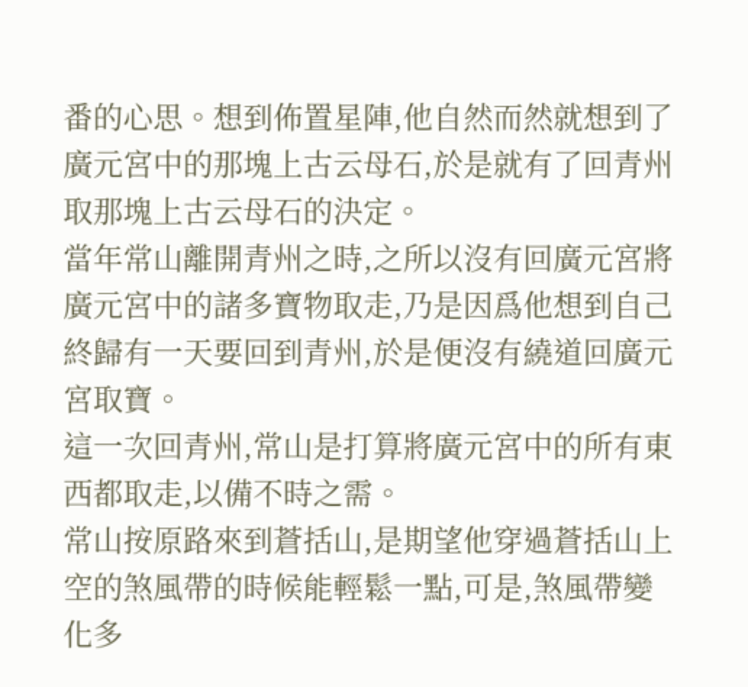番的心思。想到佈置星陣,他自然而然就想到了廣元宮中的那塊上古云母石,於是就有了回青州取那塊上古云母石的決定。
當年常山離開青州之時,之所以沒有回廣元宮將廣元宮中的諸多寶物取走,乃是因爲他想到自己終歸有一天要回到青州,於是便沒有繞道回廣元宮取寶。
這一次回青州,常山是打算將廣元宮中的所有東西都取走,以備不時之需。
常山按原路來到蒼括山,是期望他穿過蒼括山上空的煞風帶的時候能輕鬆一點,可是,煞風帶變化多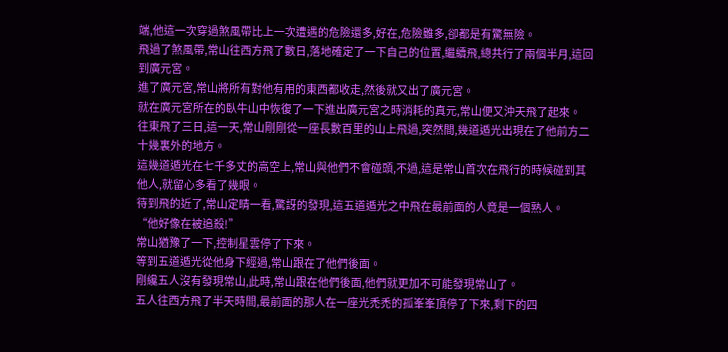端,他這一次穿過煞風帶比上一次遭遇的危險還多,好在,危險雖多,卻都是有驚無險。
飛過了煞風帶,常山往西方飛了數日,落地確定了一下自己的位置,繼續飛,總共行了兩個半月,這回到廣元宮。
進了廣元宮,常山將所有對他有用的東西都收走,然後就又出了廣元宮。
就在廣元宮所在的臥牛山中恢復了一下進出廣元宮之時消耗的真元,常山便又沖天飛了起來。
往東飛了三日,這一天,常山剛剛從一座長數百里的山上飛過,突然間,幾道遁光出現在了他前方二十幾裏外的地方。
這幾道遁光在七千多丈的高空上,常山與他們不會碰頭,不過,這是常山首次在飛行的時候碰到其他人,就留心多看了幾眼。
待到飛的近了,常山定睛一看,驚訝的發現,這五道遁光之中飛在最前面的人竟是一個熟人。
“他好像在被追殺!”
常山猶豫了一下,控制星雲停了下來。
等到五道遁光從他身下經過,常山跟在了他們後面。
剛纔五人沒有發現常山,此時,常山跟在他們後面,他們就更加不可能發現常山了。
五人往西方飛了半天時間,最前面的那人在一座光禿禿的孤峯峯頂停了下來,剩下的四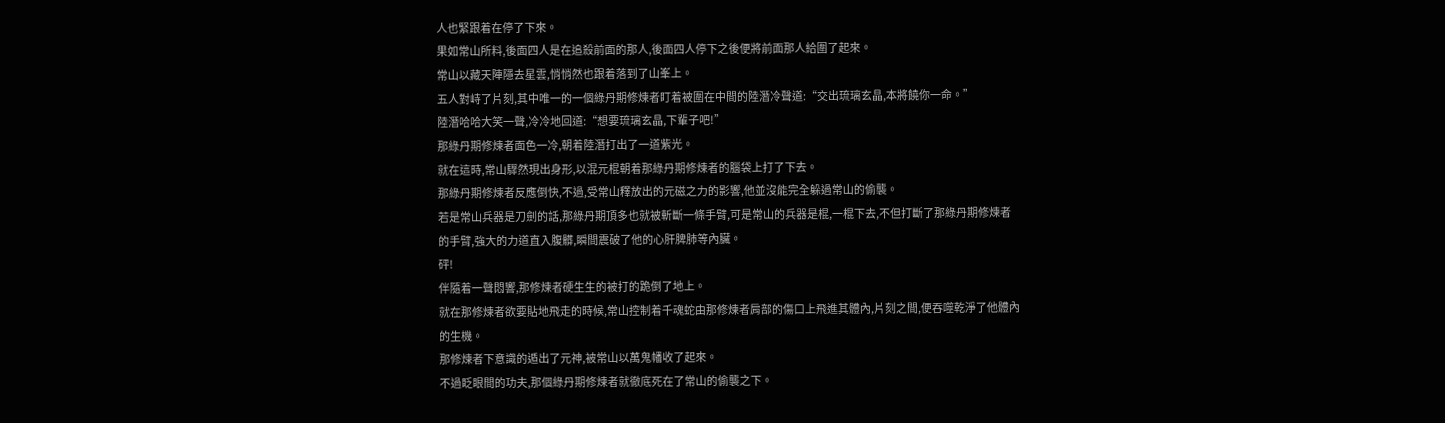人也緊跟着在停了下來。
果如常山所料,後面四人是在追殺前面的那人,後面四人停下之後便將前面那人給圍了起來。
常山以藏天陣隱去星雲,悄悄然也跟着落到了山峯上。
五人對峙了片刻,其中唯一的一個綠丹期修煉者盯着被圍在中間的陸潛冷聲道:“交出琉璃玄晶,本將饒你一命。”
陸潛哈哈大笑一聲,冷冷地回道:“想要琉璃玄晶,下輩子吧!”
那綠丹期修煉者面色一冷,朝着陸潛打出了一道紫光。
就在這時,常山驟然現出身形,以混元棍朝着那綠丹期修煉者的腦袋上打了下去。
那綠丹期修煉者反應倒快,不過,受常山釋放出的元磁之力的影響,他並沒能完全躲過常山的偷襲。
若是常山兵器是刀劍的話,那綠丹期頂多也就被斬斷一條手臂,可是常山的兵器是棍,一棍下去,不但打斷了那綠丹期修煉者的手臂,強大的力道直入腹髒,瞬間震破了他的心肝脾肺等內臟。
砰!
伴隨着一聲悶響,那修煉者硬生生的被打的跪倒了地上。
就在那修煉者欲要貼地飛走的時候,常山控制着千魂蛇由那修煉者肩部的傷口上飛進其體內,片刻之間,便吞噬乾淨了他體內的生機。
那修煉者下意識的遁出了元神,被常山以萬鬼幡收了起來。
不過眨眼間的功夫,那個綠丹期修煉者就徹底死在了常山的偷襲之下。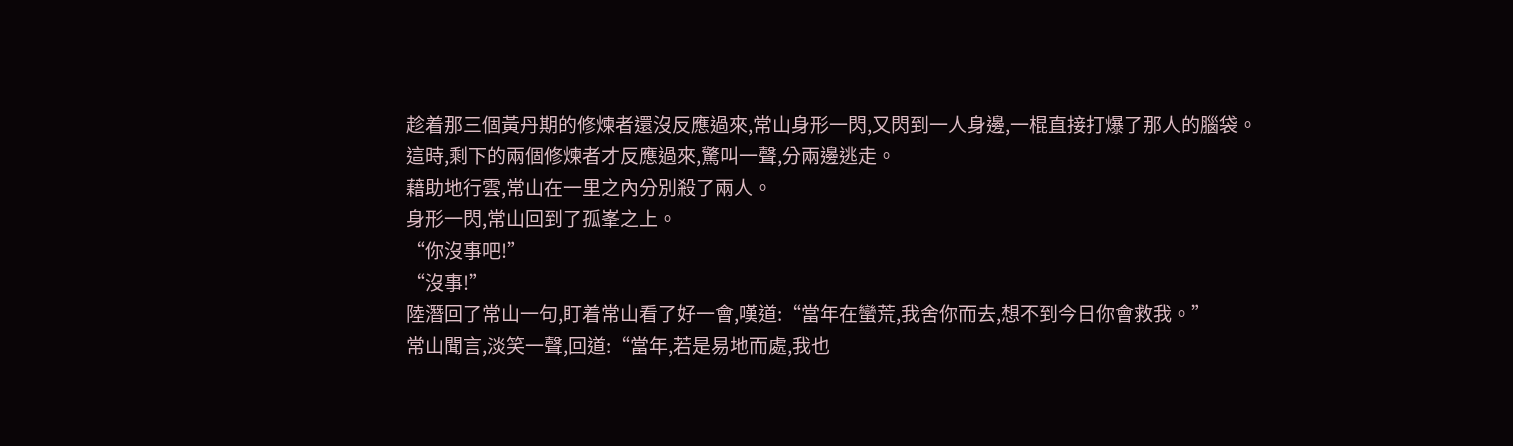趁着那三個黃丹期的修煉者還沒反應過來,常山身形一閃,又閃到一人身邊,一棍直接打爆了那人的腦袋。
這時,剩下的兩個修煉者才反應過來,驚叫一聲,分兩邊逃走。
藉助地行雲,常山在一里之內分別殺了兩人。
身形一閃,常山回到了孤峯之上。
“你沒事吧!”
“沒事!”
陸潛回了常山一句,盯着常山看了好一會,嘆道:“當年在蠻荒,我舍你而去,想不到今日你會救我。”
常山聞言,淡笑一聲,回道:“當年,若是易地而處,我也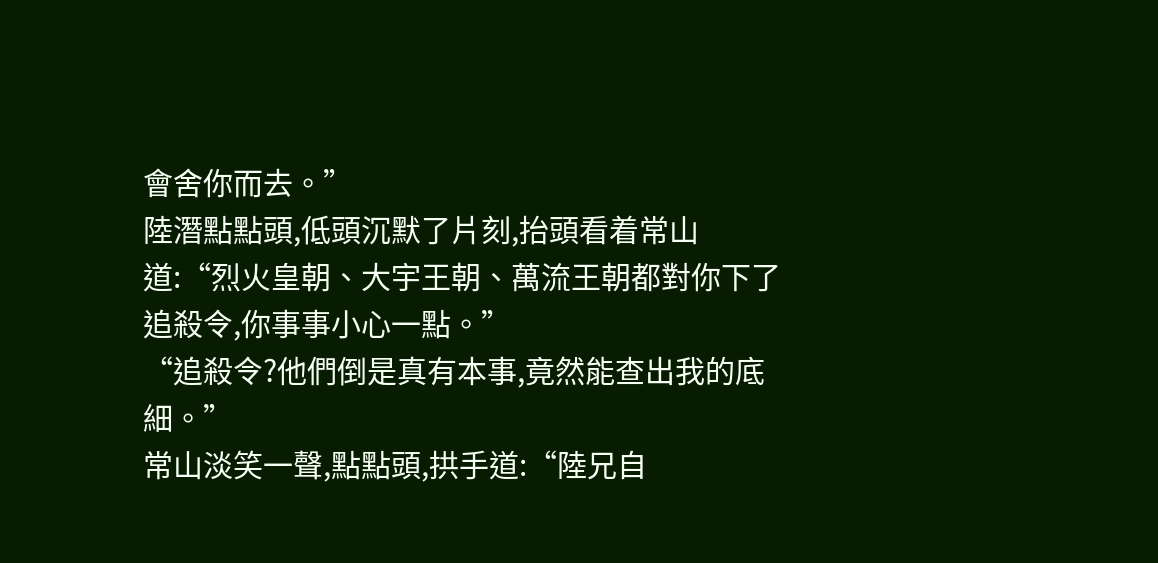會舍你而去。”
陸潛點點頭,低頭沉默了片刻,抬頭看着常山道:“烈火皇朝、大宇王朝、萬流王朝都對你下了追殺令,你事事小心一點。”
“追殺令?他們倒是真有本事,竟然能查出我的底細。”
常山淡笑一聲,點點頭,拱手道:“陸兄自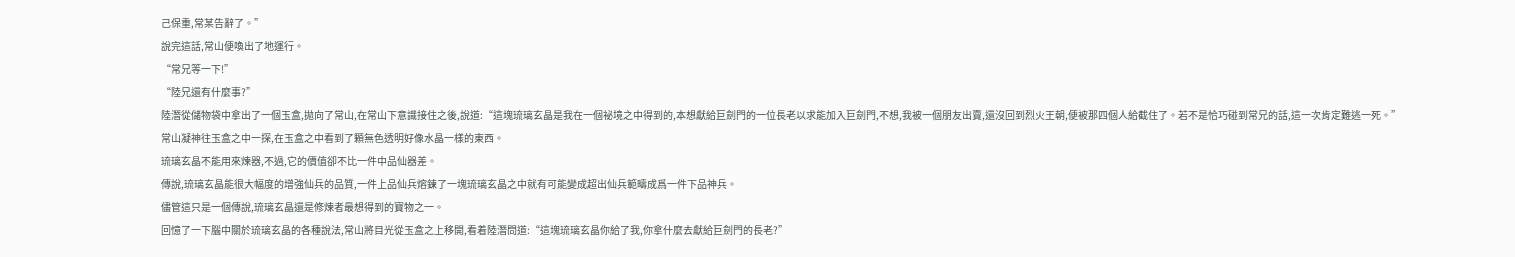己保重,常某告辭了。”
說完這話,常山便喚出了地運行。
“常兄等一下!”
“陸兄還有什麼事?”
陸潛從儲物袋中拿出了一個玉盒,拋向了常山,在常山下意識接住之後,說道:“這塊琉璃玄晶是我在一個祕境之中得到的,本想獻給巨劍門的一位長老以求能加入巨劍門,不想,我被一個朋友出賣,還沒回到烈火王朝,便被那四個人給截住了。若不是恰巧碰到常兄的話,這一次肯定難逃一死。”
常山凝神往玉盒之中一探,在玉盒之中看到了顆無色透明好像水晶一樣的東西。
琉璃玄晶不能用來煉器,不過,它的價值卻不比一件中品仙器差。
傳說,琉璃玄晶能很大幅度的增強仙兵的品質,一件上品仙兵熔鍊了一塊琉璃玄晶之中就有可能變成超出仙兵範疇成爲一件下品神兵。
儘管這只是一個傳說,琉璃玄晶還是修煉者最想得到的寶物之一。
回憶了一下腦中關於琉璃玄晶的各種說法,常山將目光從玉盒之上移開,看着陸潛問道:“這塊琉璃玄晶你給了我,你拿什麼去獻給巨劍門的長老?”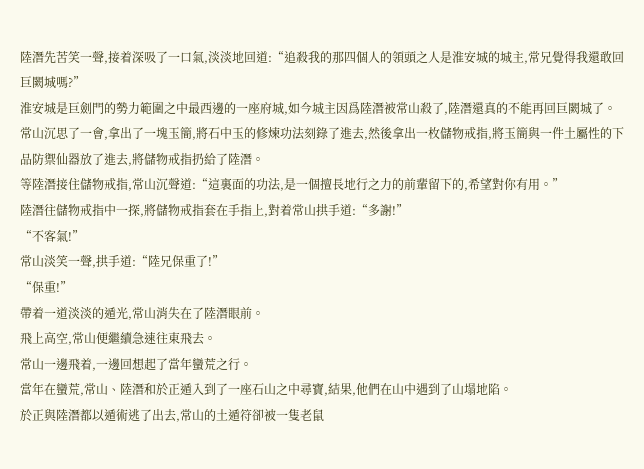陸潛先苦笑一聲,接着深吸了一口氣,淡淡地回道:“追殺我的那四個人的領頭之人是淮安城的城主,常兄覺得我還敢回巨闕城嗎?”
淮安城是巨劍門的勢力範圍之中最西邊的一座府城,如今城主因爲陸潛被常山殺了,陸潛還真的不能再回巨闕城了。
常山沉思了一會,拿出了一塊玉簡,將石中玉的修煉功法刻錄了進去,然後拿出一枚儲物戒指,將玉簡與一件土屬性的下品防禦仙器放了進去,將儲物戒指扔給了陸潛。
等陸潛接住儲物戒指,常山沉聲道:“這裏面的功法,是一個擅長地行之力的前輩留下的,希望對你有用。”
陸潛往儲物戒指中一探,將儲物戒指套在手指上,對着常山拱手道:“多謝!”
“不客氣!”
常山淡笑一聲,拱手道:“陸兄保重了!”
“保重!”
帶着一道淡淡的遁光,常山消失在了陸潛眼前。
飛上高空,常山便繼續急速往東飛去。
常山一邊飛着,一邊回想起了當年蠻荒之行。
當年在蠻荒,常山、陸潛和於正遁入到了一座石山之中尋寶,結果,他們在山中遇到了山塌地陷。
於正與陸潛都以遁術逃了出去,常山的土遁符卻被一隻老鼠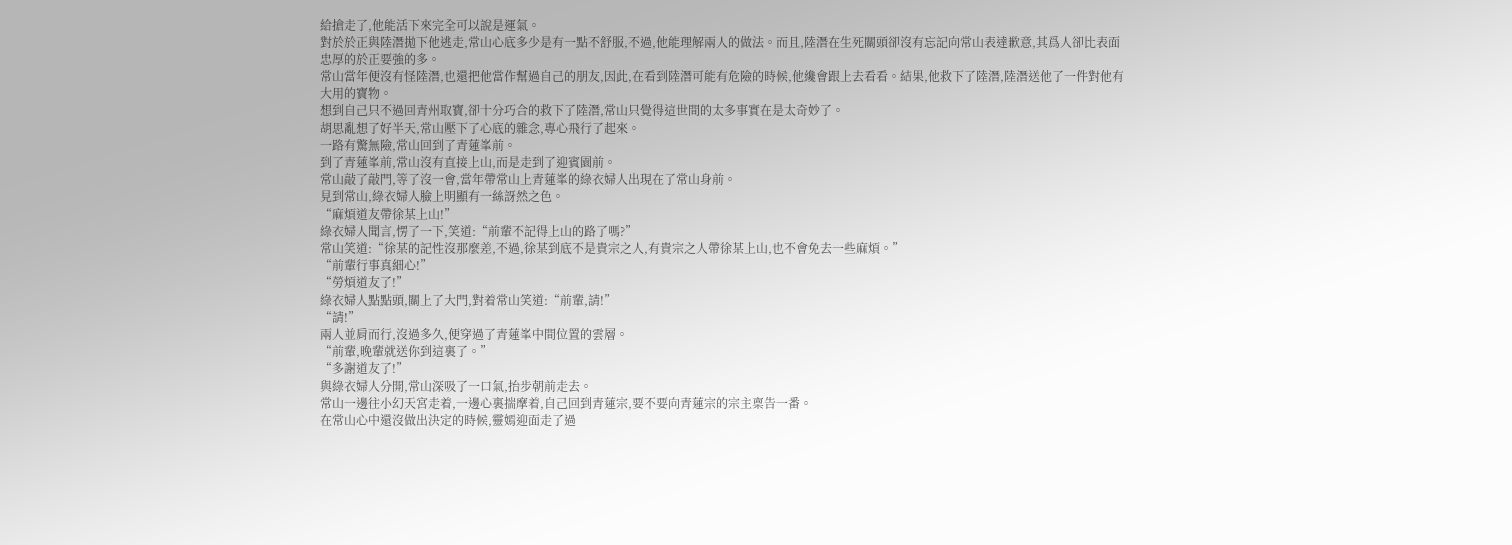給搶走了,他能活下來完全可以說是運氣。
對於於正與陸潛拋下他逃走,常山心底多少是有一點不舒服,不過,他能理解兩人的做法。而且,陸潛在生死關頭卻沒有忘記向常山表達歉意,其爲人卻比表面忠厚的於正要強的多。
常山當年便沒有怪陸潛,也還把他當作幫過自己的朋友,因此,在看到陸潛可能有危險的時候,他纔會跟上去看看。結果,他救下了陸潛,陸潛送他了一件對他有大用的寶物。
想到自己只不過回青州取寶,卻十分巧合的救下了陸潛,常山只覺得這世間的太多事實在是太奇妙了。
胡思亂想了好半天,常山壓下了心底的雜念,專心飛行了起來。
一路有驚無險,常山回到了青蓮峯前。
到了青蓮峯前,常山沒有直接上山,而是走到了迎賓園前。
常山敲了敲門,等了沒一會,當年帶常山上青蓮峯的綠衣婦人出現在了常山身前。
見到常山,綠衣婦人臉上明顯有一絲訝然之色。
“麻煩道友帶徐某上山!”
綠衣婦人聞言,愣了一下,笑道:“前輩不記得上山的路了嗎?”
常山笑道:“徐某的記性沒那麼差,不過,徐某到底不是貴宗之人,有貴宗之人帶徐某上山,也不會免去一些麻煩。”
“前輩行事真細心!”
“勞煩道友了!”
綠衣婦人點點頭,關上了大門,對着常山笑道:“前輩,請!”
“請!”
兩人並肩而行,沒過多久,便穿過了青蓮峯中間位置的雲層。
“前輩,晚輩就送你到這裏了。”
“多謝道友了!”
與綠衣婦人分開,常山深吸了一口氣,抬步朝前走去。
常山一邊往小幻天宮走着,一邊心裏揣摩着,自己回到青蓮宗,要不要向青蓮宗的宗主稟告一番。
在常山心中還沒做出決定的時候,靈嫣迎面走了過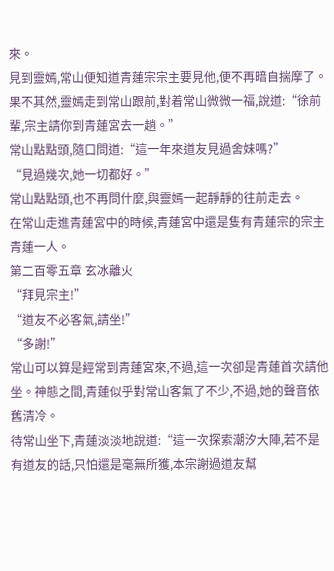來。
見到靈嫣,常山便知道青蓮宗宗主要見他,便不再暗自揣摩了。
果不其然,靈嫣走到常山跟前,對着常山微微一福,說道:“徐前輩,宗主請你到青蓮宮去一趟。”
常山點點頭,隨口問道:“這一年來道友見過舍妹嗎?”
“見過幾次,她一切都好。”
常山點點頭,也不再問什麼,與靈嫣一起靜靜的往前走去。
在常山走進青蓮宮中的時候,青蓮宮中還是隻有青蓮宗的宗主青蓮一人。
第二百零五章 玄冰離火
“拜見宗主!”
“道友不必客氣,請坐!”
“多謝!”
常山可以算是經常到青蓮宮來,不過,這一次卻是青蓮首次請他坐。神態之間,青蓮似乎對常山客氣了不少,不過,她的聲音依舊清冷。
待常山坐下,青蓮淡淡地說道:“這一次探索潮汐大陣,若不是有道友的話,只怕還是毫無所獲,本宗謝過道友幫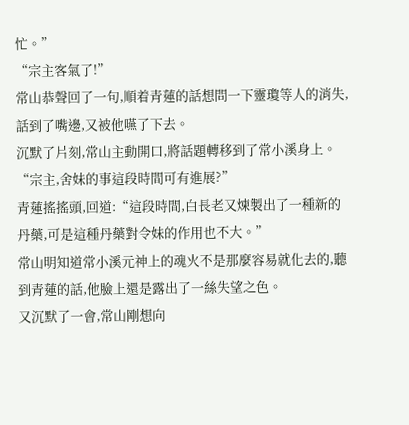忙。”
“宗主客氣了!”
常山恭聲回了一句,順着青蓮的話想問一下靈瓊等人的消失,話到了嘴邊,又被他嚥了下去。
沉默了片刻,常山主動開口,將話題轉移到了常小溪身上。
“宗主,舍妹的事這段時間可有進展?”
青蓮搖搖頭,回道:“這段時間,白長老又煉製出了一種新的丹藥,可是這種丹藥對令妹的作用也不大。”
常山明知道常小溪元神上的魂火不是那麼容易就化去的,聽到青蓮的話,他臉上還是露出了一絲失望之色。
又沉默了一會,常山剛想向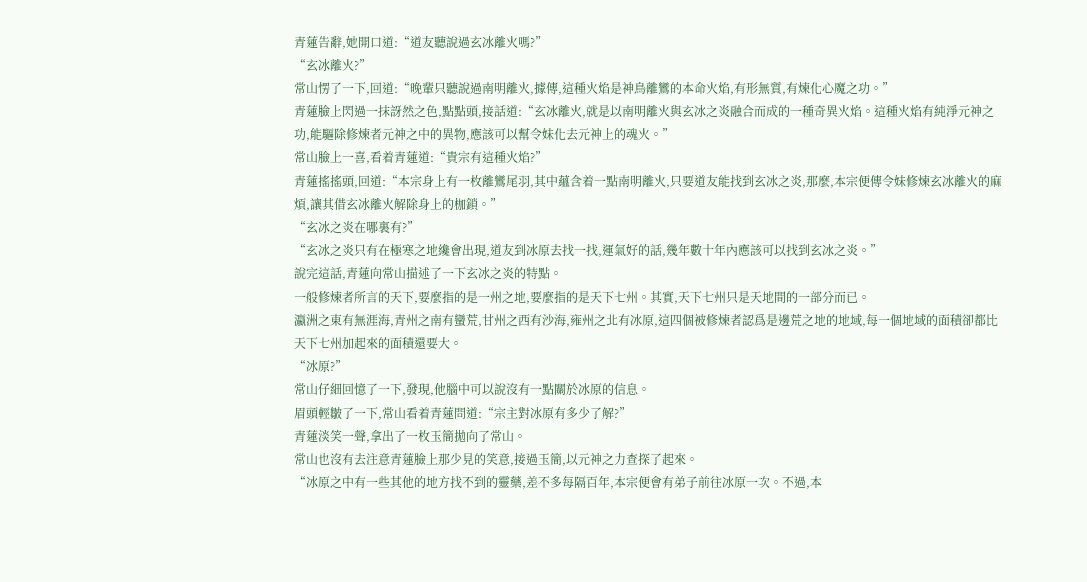青蓮告辭,她開口道:“道友聽說過玄冰離火嗎?”
“玄冰離火?”
常山愣了一下,回道:“晚輩只聽說過南明離火,據傳,這種火焰是神鳥離鸞的本命火焰,有形無質,有煉化心魔之功。”
青蓮臉上閃過一抹訝然之色,點點頭,接話道:“玄冰離火,就是以南明離火與玄冰之炎融合而成的一種奇異火焰。這種火焰有純淨元神之功,能驅除修煉者元神之中的異物,應該可以幫令妹化去元神上的魂火。”
常山臉上一喜,看着青蓮道:“貴宗有這種火焰?”
青蓮搖搖頭,回道:“本宗身上有一枚離鸞尾羽,其中蘊含着一點南明離火,只要道友能找到玄冰之炎,那麼,本宗便傳令妹修煉玄冰離火的麻煩,讓其借玄冰離火解除身上的枷鎖。”
“玄冰之炎在哪裏有?”
“玄冰之炎只有在極寒之地纔會出現,道友到冰原去找一找,運氣好的話,幾年數十年內應該可以找到玄冰之炎。”
說完這話,青蓮向常山描述了一下玄冰之炎的特點。
一般修煉者所言的天下,要麼指的是一州之地,要麼指的是天下七州。其實,天下七州只是天地間的一部分而已。
瀛洲之東有無涯海,青州之南有蠻荒,甘州之西有沙海,雍州之北有冰原,這四個被修煉者認爲是邊荒之地的地域,每一個地域的面積卻都比天下七州加起來的面積還要大。
“冰原?”
常山仔細回憶了一下,發現,他腦中可以說沒有一點關於冰原的信息。
眉頭輕皺了一下,常山看着青蓮問道:“宗主對冰原有多少了解?”
青蓮淡笑一聲,拿出了一枚玉簡拋向了常山。
常山也沒有去注意青蓮臉上那少見的笑意,接過玉簡,以元神之力查探了起來。
“冰原之中有一些其他的地方找不到的靈藥,差不多每隔百年,本宗便會有弟子前往冰原一次。不過,本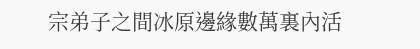宗弟子之間冰原邊緣數萬裏內活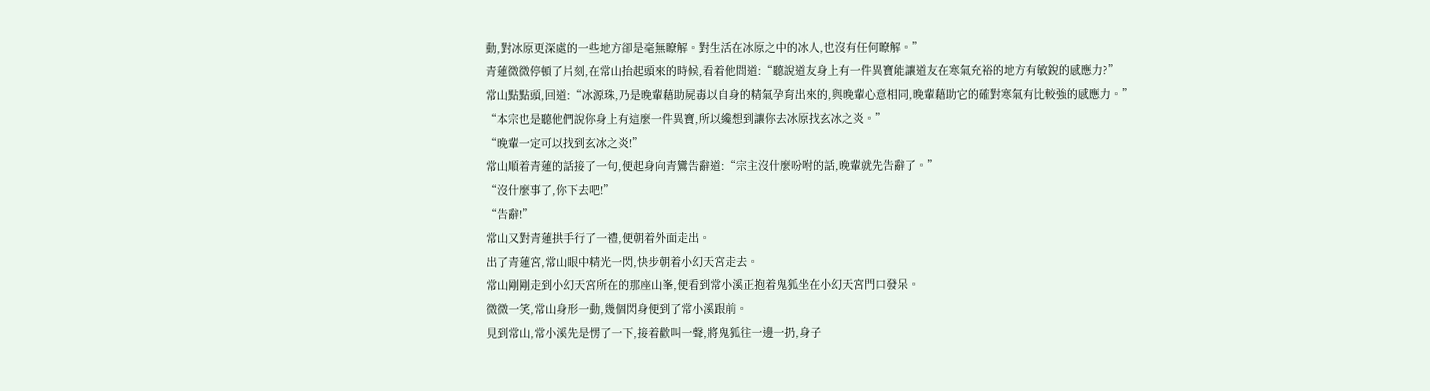動,對冰原更深處的一些地方卻是毫無瞭解。對生活在冰原之中的冰人,也沒有任何瞭解。”
青蓮微微停頓了片刻,在常山抬起頭來的時候,看着他問道:“聽說道友身上有一件異寶能讓道友在寒氣充裕的地方有敏銳的感應力?”
常山點點頭,回道:“冰源珠,乃是晚輩藉助屍毒以自身的精氣孕育出來的,與晚輩心意相同,晚輩藉助它的確對寒氣有比較強的感應力。”
“本宗也是聽他們說你身上有這麼一件異寶,所以纔想到讓你去冰原找玄冰之炎。”
“晚輩一定可以找到玄冰之炎!”
常山順着青蓮的話接了一句,便起身向青鸞告辭道:“宗主沒什麼吩咐的話,晚輩就先告辭了。”
“沒什麼事了,你下去吧!”
“告辭!”
常山又對青蓮拱手行了一禮,便朝着外面走出。
出了青蓮宮,常山眼中精光一閃,快步朝着小幻天宮走去。
常山剛剛走到小幻天宮所在的那座山峯,便看到常小溪正抱着鬼狐坐在小幻天宮門口發呆。
微微一笑,常山身形一動,幾個閃身便到了常小溪跟前。
見到常山,常小溪先是愣了一下,接着歡叫一聲,將鬼狐往一邊一扔,身子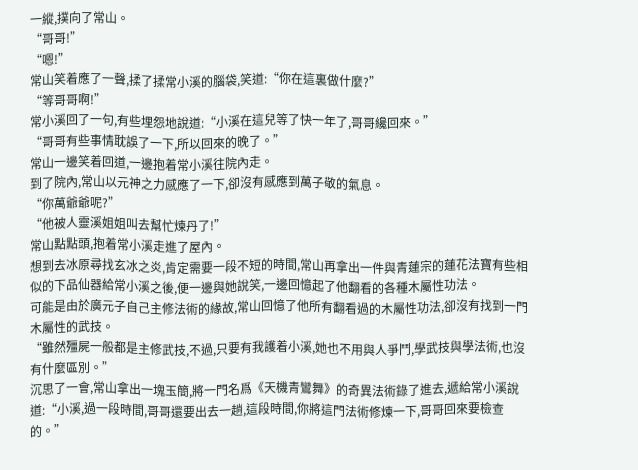一縱,撲向了常山。
“哥哥!”
“嗯!”
常山笑着應了一聲,揉了揉常小溪的腦袋,笑道:“你在這裏做什麼?”
“等哥哥啊!”
常小溪回了一句,有些埋怨地說道:“小溪在這兒等了快一年了,哥哥纔回來。”
“哥哥有些事情耽誤了一下,所以回來的晚了。”
常山一邊笑着回道,一邊抱着常小溪往院內走。
到了院內,常山以元神之力感應了一下,卻沒有感應到萬子敬的氣息。
“你萬爺爺呢?”
“他被人靈溪姐姐叫去幫忙煉丹了!”
常山點點頭,抱着常小溪走進了屋內。
想到去冰原尋找玄冰之炎,肯定需要一段不短的時間,常山再拿出一件與青蓮宗的蓮花法寶有些相似的下品仙器給常小溪之後,便一邊與她說笑,一邊回憶起了他翻看的各種木屬性功法。
可能是由於廣元子自己主修法術的緣故,常山回憶了他所有翻看過的木屬性功法,卻沒有找到一門木屬性的武技。
“雖然殭屍一般都是主修武技,不過,只要有我護着小溪,她也不用與人爭鬥,學武技與學法術,也沒有什麼區別。”
沉思了一會,常山拿出一塊玉簡,將一門名爲《天機青鸞舞》的奇異法術錄了進去,遞給常小溪說道:“小溪,過一段時間,哥哥還要出去一趟,這段時間,你將這門法術修煉一下,哥哥回來要檢查的。”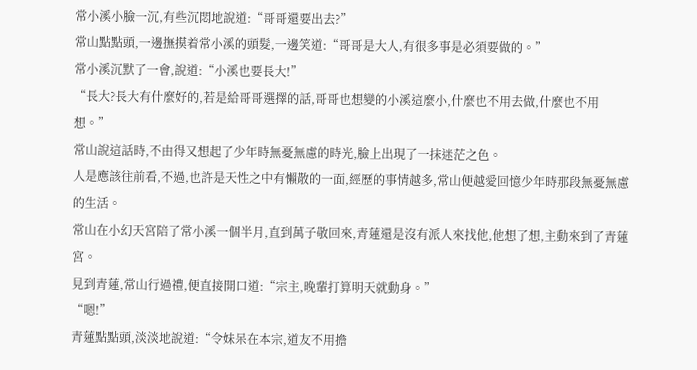常小溪小臉一沉,有些沉悶地說道:“哥哥還要出去?”
常山點點頭,一邊撫摸着常小溪的頭髮,一邊笑道:“哥哥是大人,有很多事是必須要做的。”
常小溪沉默了一會,說道:“小溪也要長大!”
“長大?長大有什麼好的,若是給哥哥選擇的話,哥哥也想變的小溪這麼小,什麼也不用去做,什麼也不用想。”
常山說這話時,不由得又想起了少年時無憂無慮的時光,臉上出現了一抹迷茫之色。
人是應該往前看,不過,也許是天性之中有懶散的一面,經歷的事情越多,常山便越愛回憶少年時那段無憂無慮的生活。
常山在小幻天宮陪了常小溪一個半月,直到萬子敬回來,青蓮還是沒有派人來找他,他想了想,主動來到了青蓮宮。
見到青蓮,常山行過禮,便直接開口道:“宗主,晚輩打算明天就動身。”
“嗯!”
青蓮點點頭,淡淡地說道:“令妹呆在本宗,道友不用擔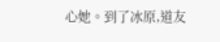心她。到了冰原,道友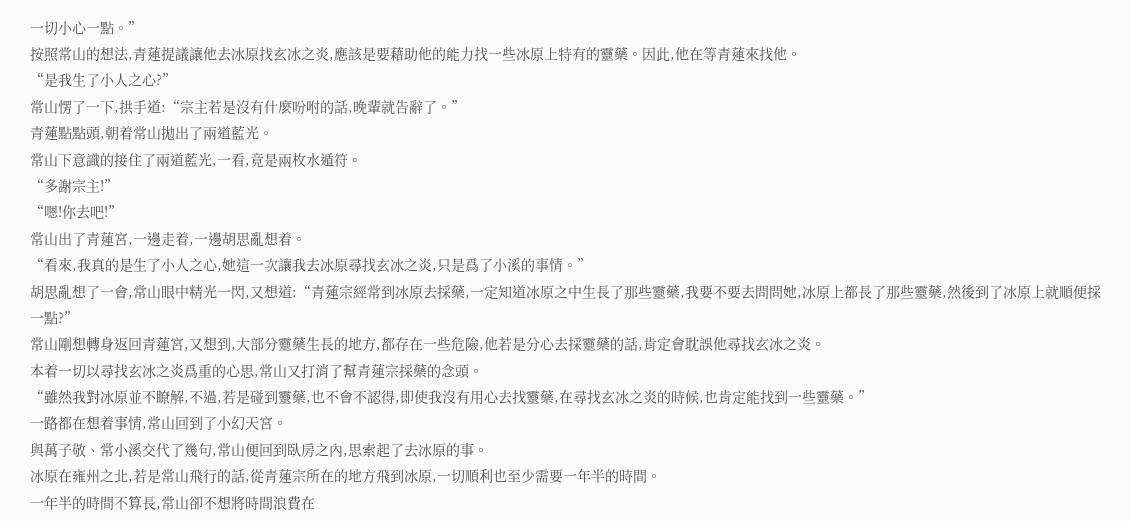一切小心一點。”
按照常山的想法,青蓮提議讓他去冰原找玄冰之炎,應該是要藉助他的能力找一些冰原上特有的靈藥。因此,他在等青蓮來找他。
“是我生了小人之心?”
常山愣了一下,拱手道:“宗主若是沒有什麼吩咐的話,晚輩就告辭了。”
青蓮點點頭,朝着常山拋出了兩道藍光。
常山下意識的接住了兩道藍光,一看,竟是兩枚水遁符。
“多謝宗主!”
“嗯!你去吧!”
常山出了青蓮宮,一邊走着,一邊胡思亂想着。
“看來,我真的是生了小人之心,她這一次讓我去冰原尋找玄冰之炎,只是爲了小溪的事情。”
胡思亂想了一會,常山眼中精光一閃,又想道:“青蓮宗經常到冰原去採藥,一定知道冰原之中生長了那些靈藥,我要不要去問問她,冰原上都長了那些靈藥,然後到了冰原上就順便採一點?”
常山剛想轉身返回青蓮宮,又想到,大部分靈藥生長的地方,都存在一些危險,他若是分心去採靈藥的話,肯定會耽誤他尋找玄冰之炎。
本着一切以尋找玄冰之炎爲重的心思,常山又打消了幫青蓮宗採藥的念頭。
“雖然我對冰原並不瞭解,不過,若是碰到靈藥,也不會不認得,即使我沒有用心去找靈藥,在尋找玄冰之炎的時候,也肯定能找到一些靈藥。”
一路都在想着事情,常山回到了小幻天宮。
與萬子敬、常小溪交代了幾句,常山便回到臥房之內,思索起了去冰原的事。
冰原在雍州之北,若是常山飛行的話,從青蓮宗所在的地方飛到冰原,一切順利也至少需要一年半的時間。
一年半的時間不算長,常山卻不想將時間浪費在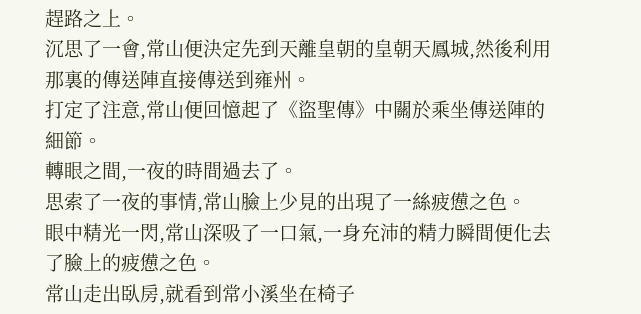趕路之上。
沉思了一會,常山便決定先到天離皇朝的皇朝天鳳城,然後利用那裏的傳送陣直接傳送到雍州。
打定了注意,常山便回憶起了《盜聖傳》中關於乘坐傳送陣的細節。
轉眼之間,一夜的時間過去了。
思索了一夜的事情,常山臉上少見的出現了一絲疲憊之色。
眼中精光一閃,常山深吸了一口氣,一身充沛的精力瞬間便化去了臉上的疲憊之色。
常山走出臥房,就看到常小溪坐在椅子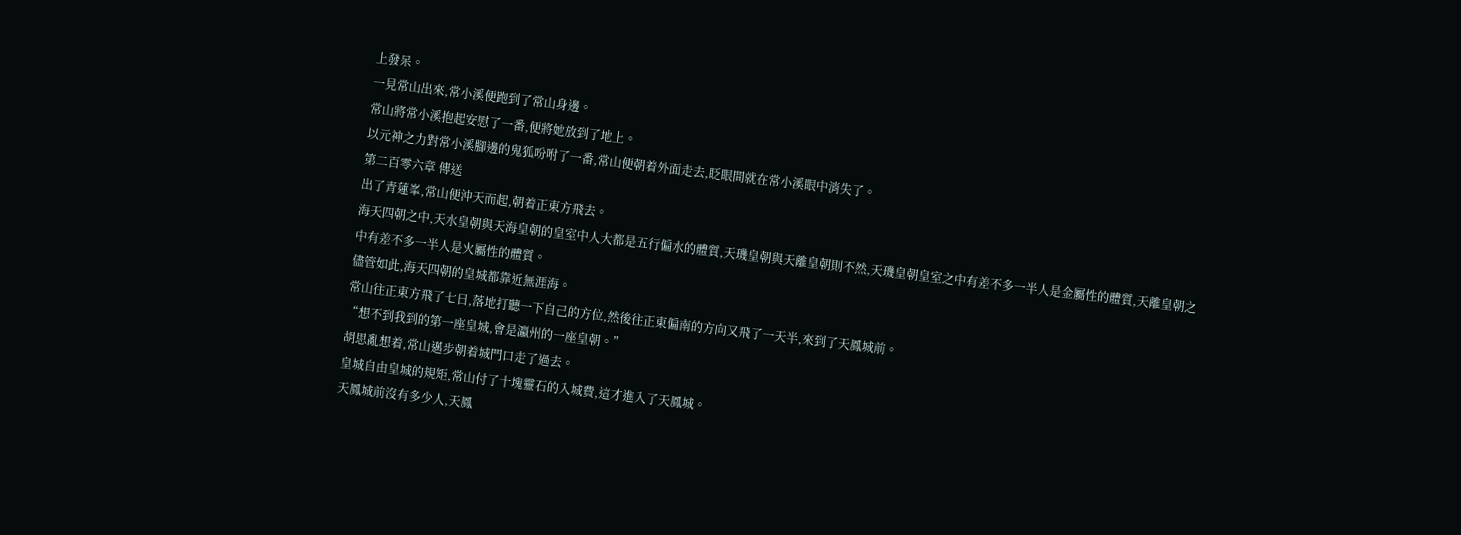上發呆。
一見常山出來,常小溪便跑到了常山身邊。
常山將常小溪抱起安慰了一番,便將她放到了地上。
以元神之力對常小溪腳邊的鬼狐吩咐了一番,常山便朝着外面走去,眨眼間就在常小溪眼中消失了。
第二百零六章 傳送
出了青蓮峯,常山便沖天而起,朝着正東方飛去。
海天四朝之中,天水皇朝與天海皇朝的皇室中人大都是五行偏水的體質,天璣皇朝與天離皇朝則不然,天璣皇朝皇室之中有差不多一半人是金屬性的體質,天離皇朝之中有差不多一半人是火屬性的體質。
儘管如此,海天四朝的皇城都靠近無涯海。
常山往正東方飛了七日,落地打聽一下自己的方位,然後往正東偏南的方向又飛了一天半,來到了天鳳城前。
“想不到我到的第一座皇城,會是瀛州的一座皇朝。”
胡思亂想着,常山邁步朝着城門口走了過去。
皇城自由皇城的規矩,常山付了十塊靈石的入城費,這才進入了天鳳城。
天鳳城前沒有多少人,天鳳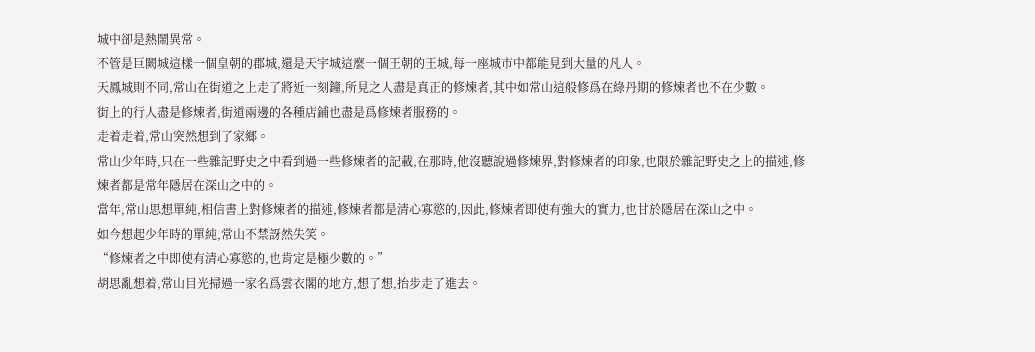城中卻是熱鬧異常。
不管是巨闕城這樣一個皇朝的郡城,還是天宇城這麼一個王朝的王城,每一座城市中都能見到大量的凡人。
天鳳城則不同,常山在街道之上走了將近一刻鐘,所見之人盡是真正的修煉者,其中如常山這般修爲在綠丹期的修煉者也不在少數。
街上的行人盡是修煉者,街道兩邊的各種店鋪也盡是爲修煉者服務的。
走着走着,常山突然想到了家鄉。
常山少年時,只在一些雜記野史之中看到過一些修煉者的記載,在那時,他沒聽說過修煉界,對修煉者的印象,也限於雜記野史之上的描述,修煉者都是常年隱居在深山之中的。
當年,常山思想單純,相信書上對修煉者的描述,修煉者都是清心寡慾的,因此,修煉者即使有強大的實力,也甘於隱居在深山之中。
如今想起少年時的單純,常山不禁訝然失笑。
“修煉者之中即使有清心寡慾的,也肯定是極少數的。”
胡思亂想着,常山目光掃過一家名爲雲衣閣的地方,想了想,抬步走了進去。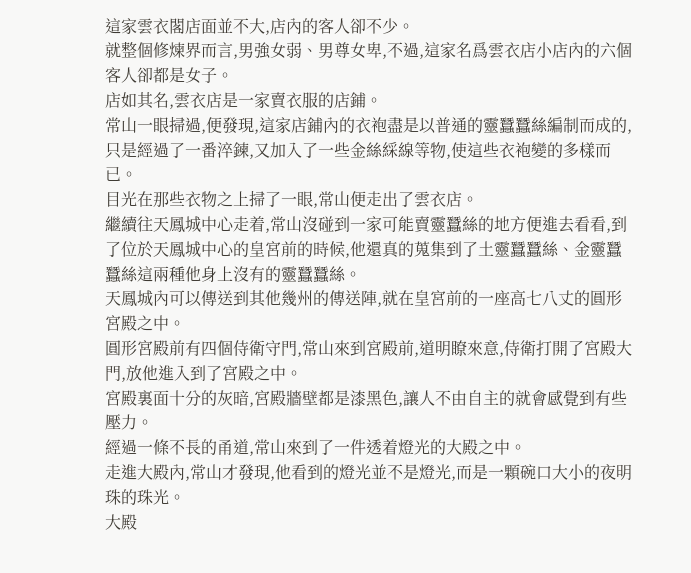這家雲衣閣店面並不大,店內的客人卻不少。
就整個修煉界而言,男強女弱、男尊女卑,不過,這家名爲雲衣店小店內的六個客人卻都是女子。
店如其名,雲衣店是一家賣衣服的店鋪。
常山一眼掃過,便發現,這家店鋪內的衣袍盡是以普通的靈蠶蠶絲編制而成的,只是經過了一番淬鍊,又加入了一些金絲綵線等物,使這些衣袍變的多樣而已。
目光在那些衣物之上掃了一眼,常山便走出了雲衣店。
繼續往天鳳城中心走着,常山沒碰到一家可能賣靈蠶絲的地方便進去看看,到了位於天鳳城中心的皇宮前的時候,他還真的蒐集到了土靈蠶蠶絲、金靈蠶蠶絲這兩種他身上沒有的靈蠶蠶絲。
天鳳城內可以傳送到其他幾州的傳送陣,就在皇宮前的一座高七八丈的圓形宮殿之中。
圓形宮殿前有四個侍衛守門,常山來到宮殿前,道明瞭來意,侍衛打開了宮殿大門,放他進入到了宮殿之中。
宮殿裏面十分的灰暗,宮殿牆壁都是漆黑色,讓人不由自主的就會感覺到有些壓力。
經過一條不長的甬道,常山來到了一件透着燈光的大殿之中。
走進大殿內,常山才發現,他看到的燈光並不是燈光,而是一顆碗口大小的夜明珠的珠光。
大殿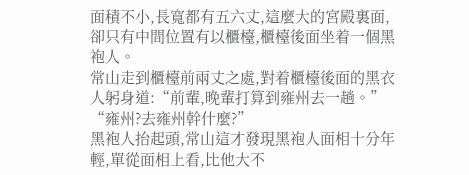面積不小,長寬都有五六丈,這麼大的宮殿裏面,卻只有中間位置有以櫃檯,櫃檯後面坐着一個黑袍人。
常山走到櫃檯前兩丈之處,對着櫃檯後面的黑衣人躬身道:“前輩,晚輩打算到雍州去一趟。”
“雍州?去雍州幹什麼?”
黑袍人抬起頭,常山這才發現黑袍人面相十分年輕,單從面相上看,比他大不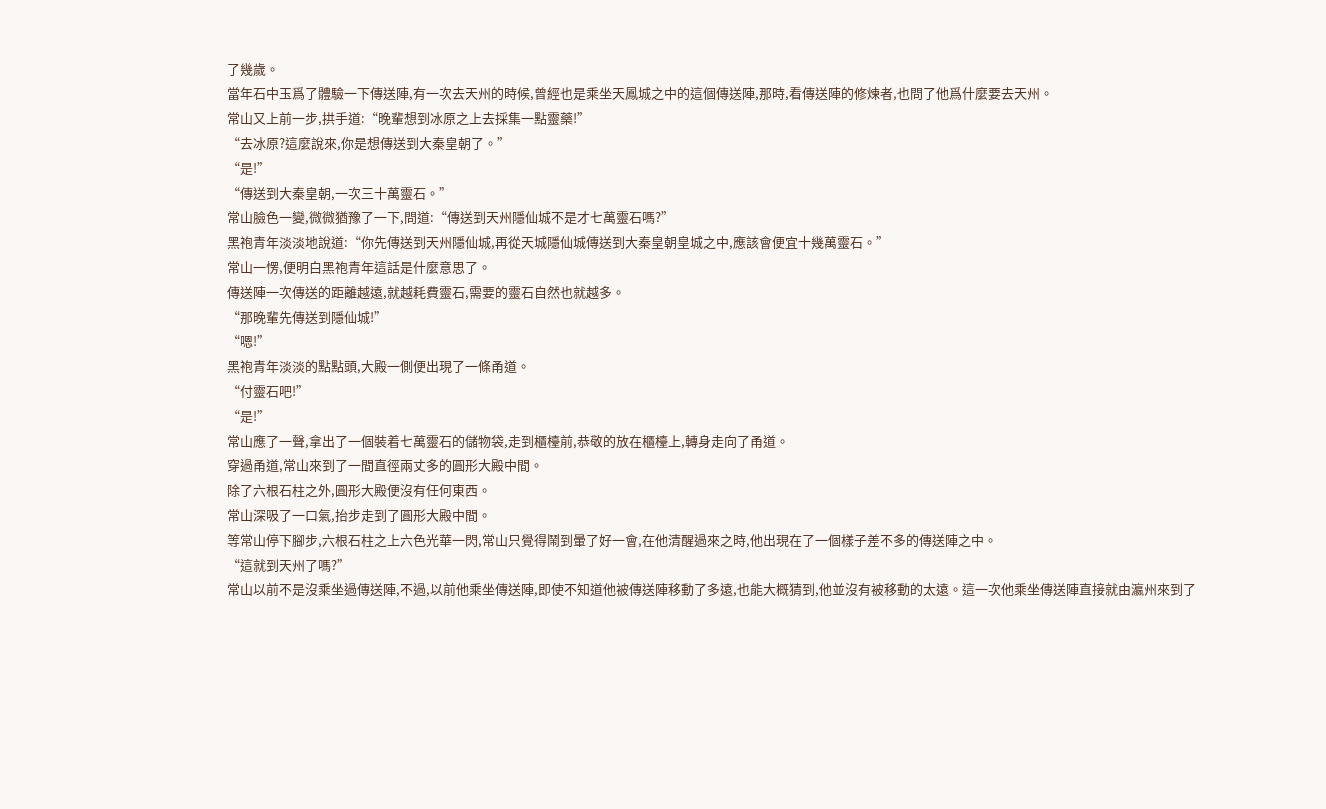了幾歲。
當年石中玉爲了體驗一下傳送陣,有一次去天州的時候,曾經也是乘坐天鳳城之中的這個傳送陣,那時,看傳送陣的修煉者,也問了他爲什麼要去天州。
常山又上前一步,拱手道:“晚輩想到冰原之上去採集一點靈藥!”
“去冰原?這麼說來,你是想傳送到大秦皇朝了。”
“是!”
“傳送到大秦皇朝,一次三十萬靈石。”
常山臉色一變,微微猶豫了一下,問道:“傳送到天州隱仙城不是才七萬靈石嗎?”
黑袍青年淡淡地說道:“你先傳送到天州隱仙城,再從天城隱仙城傳送到大秦皇朝皇城之中,應該會便宜十幾萬靈石。”
常山一愣,便明白黑袍青年這話是什麼意思了。
傳送陣一次傳送的距離越遠,就越耗費靈石,需要的靈石自然也就越多。
“那晚輩先傳送到隱仙城!”
“嗯!”
黑袍青年淡淡的點點頭,大殿一側便出現了一條甬道。
“付靈石吧!”
“是!”
常山應了一聲,拿出了一個裝着七萬靈石的儲物袋,走到櫃檯前,恭敬的放在櫃檯上,轉身走向了甬道。
穿過甬道,常山來到了一間直徑兩丈多的圓形大殿中間。
除了六根石柱之外,圓形大殿便沒有任何東西。
常山深吸了一口氣,抬步走到了圓形大殿中間。
等常山停下腳步,六根石柱之上六色光華一閃,常山只覺得鬧到暈了好一會,在他清醒過來之時,他出現在了一個樣子差不多的傳送陣之中。
“這就到天州了嗎?”
常山以前不是沒乘坐過傳送陣,不過,以前他乘坐傳送陣,即使不知道他被傳送陣移動了多遠,也能大概猜到,他並沒有被移動的太遠。這一次他乘坐傳送陣直接就由瀛州來到了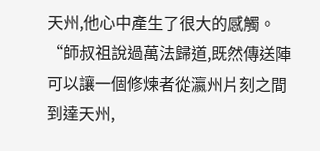天州,他心中產生了很大的感觸。
“師叔祖說過萬法歸道,既然傳送陣可以讓一個修煉者從瀛州片刻之間到達天州,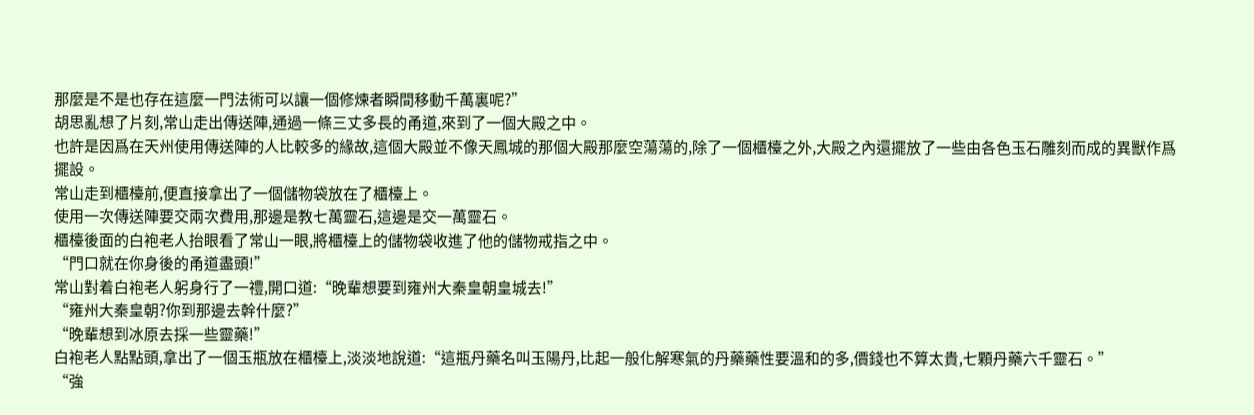那麼是不是也存在這麼一門法術可以讓一個修煉者瞬間移動千萬裏呢?”
胡思亂想了片刻,常山走出傳送陣,通過一條三丈多長的甬道,來到了一個大殿之中。
也許是因爲在天州使用傳送陣的人比較多的緣故,這個大殿並不像天鳳城的那個大殿那麼空蕩蕩的,除了一個櫃檯之外,大殿之內還擺放了一些由各色玉石雕刻而成的異獸作爲擺設。
常山走到櫃檯前,便直接拿出了一個儲物袋放在了櫃檯上。
使用一次傳送陣要交兩次費用,那邊是教七萬靈石,這邊是交一萬靈石。
櫃檯後面的白袍老人抬眼看了常山一眼,將櫃檯上的儲物袋收進了他的儲物戒指之中。
“門口就在你身後的甬道盡頭!”
常山對着白袍老人躬身行了一禮,開口道:“晚輩想要到雍州大秦皇朝皇城去!”
“雍州大秦皇朝?你到那邊去幹什麼?”
“晚輩想到冰原去採一些靈藥!”
白袍老人點點頭,拿出了一個玉瓶放在櫃檯上,淡淡地說道:“這瓶丹藥名叫玉陽丹,比起一般化解寒氣的丹藥藥性要溫和的多,價錢也不算太貴,七顆丹藥六千靈石。”
“強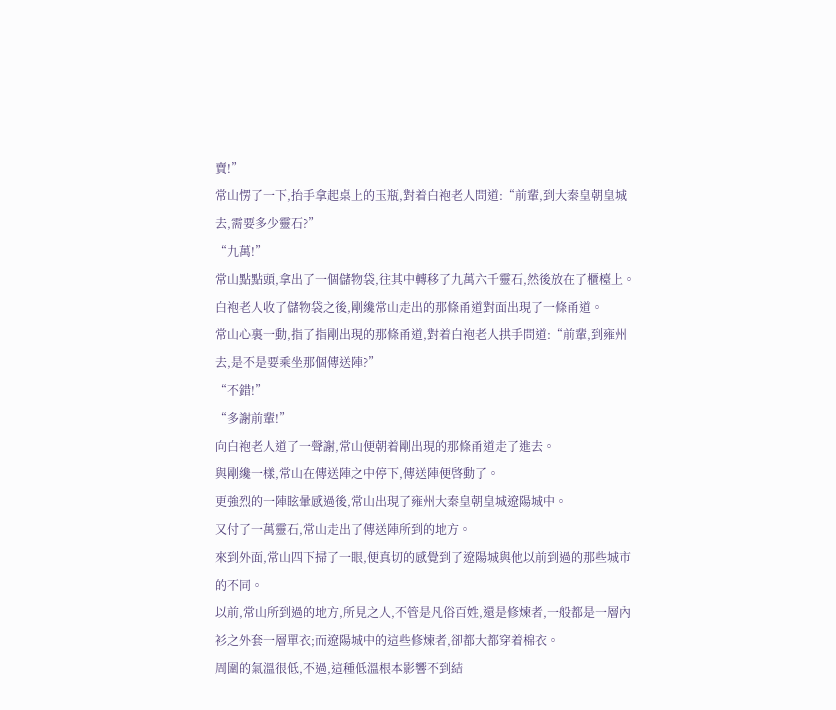賣!”
常山愣了一下,抬手拿起桌上的玉瓶,對着白袍老人問道:“前輩,到大秦皇朝皇城去,需要多少靈石?”
“九萬!”
常山點點頭,拿出了一個儲物袋,往其中轉移了九萬六千靈石,然後放在了櫃檯上。
白袍老人收了儲物袋之後,剛纔常山走出的那條甬道對面出現了一條甬道。
常山心裏一動,指了指剛出現的那條甬道,對着白袍老人拱手問道:“前輩,到雍州去,是不是要乘坐那個傳送陣?”
“不錯!”
“多謝前輩!”
向白袍老人道了一聲謝,常山便朝着剛出現的那條甬道走了進去。
與剛纔一樣,常山在傳送陣之中停下,傳送陣便啓動了。
更強烈的一陣眩暈感過後,常山出現了雍州大秦皇朝皇城遼陽城中。
又付了一萬靈石,常山走出了傳送陣所到的地方。
來到外面,常山四下掃了一眼,便真切的感覺到了遼陽城與他以前到過的那些城市的不同。
以前,常山所到過的地方,所見之人,不管是凡俗百姓,還是修煉者,一般都是一層內衫之外套一層單衣;而遼陽城中的這些修煉者,卻都大都穿着棉衣。
周圍的氣溫很低,不過,這種低溫根本影響不到結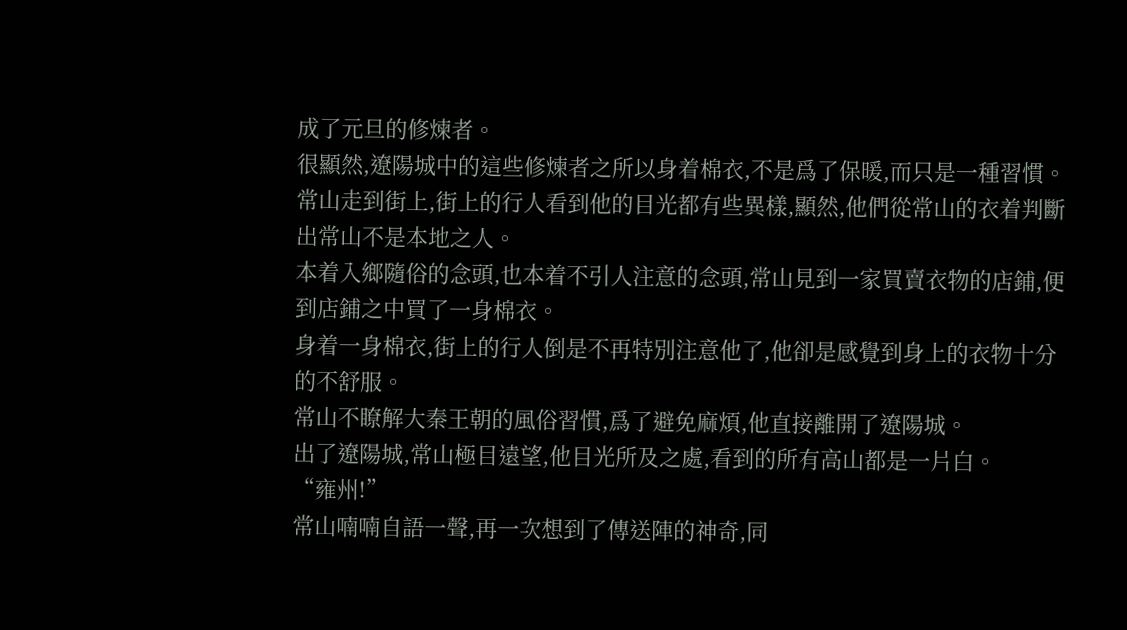成了元旦的修煉者。
很顯然,遼陽城中的這些修煉者之所以身着棉衣,不是爲了保暖,而只是一種習慣。
常山走到街上,街上的行人看到他的目光都有些異樣,顯然,他們從常山的衣着判斷出常山不是本地之人。
本着入鄉隨俗的念頭,也本着不引人注意的念頭,常山見到一家買賣衣物的店鋪,便到店鋪之中買了一身棉衣。
身着一身棉衣,街上的行人倒是不再特別注意他了,他卻是感覺到身上的衣物十分的不舒服。
常山不瞭解大秦王朝的風俗習慣,爲了避免麻煩,他直接離開了遼陽城。
出了遼陽城,常山極目遠望,他目光所及之處,看到的所有高山都是一片白。
“雍州!”
常山喃喃自語一聲,再一次想到了傳送陣的神奇,同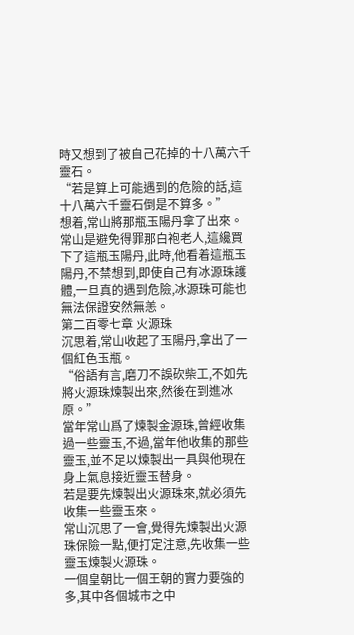時又想到了被自己花掉的十八萬六千靈石。
“若是算上可能遇到的危險的話,這十八萬六千靈石倒是不算多。”
想着,常山將那瓶玉陽丹拿了出來。
常山是避免得罪那白袍老人,這纔買下了這瓶玉陽丹,此時,他看着這瓶玉陽丹,不禁想到,即使自己有冰源珠護體,一旦真的遇到危險,冰源珠可能也無法保證安然無恙。
第二百零七章 火源珠
沉思着,常山收起了玉陽丹,拿出了一個紅色玉瓶。
“俗語有言,磨刀不誤砍柴工,不如先將火源珠煉製出來,然後在到進冰原。”
當年常山爲了煉製金源珠,曾經收集過一些靈玉,不過,當年他收集的那些靈玉,並不足以煉製出一具與他現在身上氣息接近靈玉替身。
若是要先煉製出火源珠來,就必須先收集一些靈玉來。
常山沉思了一會,覺得先煉製出火源珠保險一點,便打定注意,先收集一些靈玉煉製火源珠。
一個皇朝比一個王朝的實力要強的多,其中各個城市之中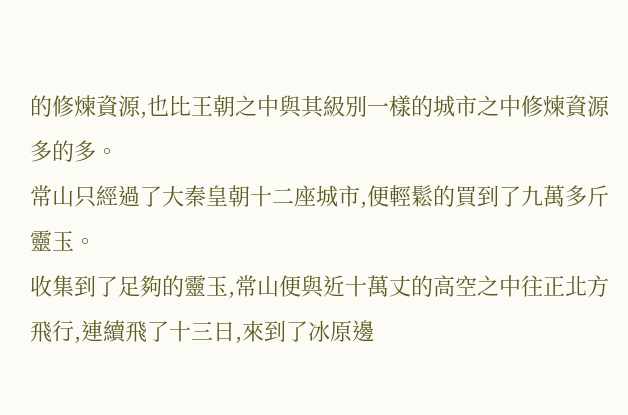的修煉資源,也比王朝之中與其級別一樣的城市之中修煉資源多的多。
常山只經過了大秦皇朝十二座城市,便輕鬆的買到了九萬多斤靈玉。
收集到了足夠的靈玉,常山便與近十萬丈的高空之中往正北方飛行,連續飛了十三日,來到了冰原邊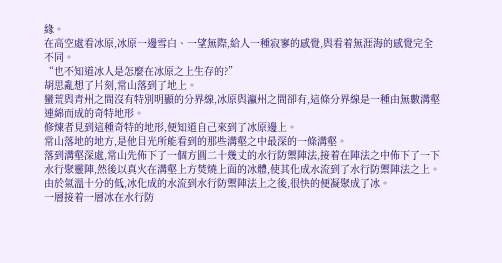緣。
在高空處看冰原,冰原一邊雪白、一望無際,給人一種寂寥的感覺,與看着無涯海的感覺完全不同。
“也不知道冰人是怎麼在冰原之上生存的?”
胡思亂想了片刻,常山落到了地上。
蠻荒與青州之間沒有特別明顯的分界線,冰原與瀛州之間卻有,這條分界線是一種由無數溝壑連綿而成的奇特地形。
修煉者見到這種奇特的地形,便知道自己來到了冰原邊上。
常山落地的地方,是他目光所能看到的那些溝壑之中最深的一條溝壑。
落到溝壑深處,常山先佈下了一個方圓二十幾丈的水行防禦陣法,接着在陣法之中佈下了一下水行聚靈陣,然後以真火在溝壑上方焚燒上面的冰體,使其化成水流到了水行防禦陣法之上。
由於氣溫十分的低,冰化成的水流到水行防禦陣法上之後,很快的便凝聚成了冰。
一層接着一層冰在水行防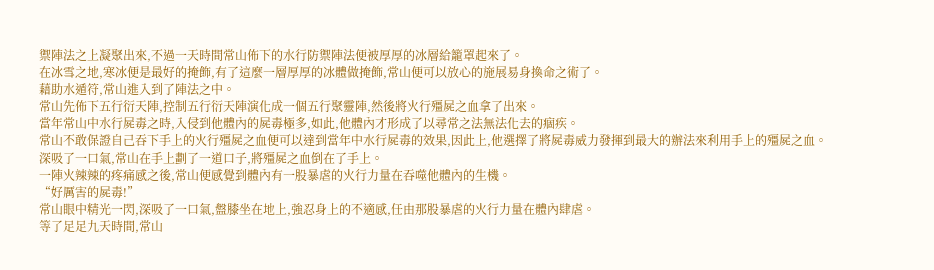禦陣法之上凝聚出來,不過一天時間常山佈下的水行防禦陣法便被厚厚的冰層給籠罩起來了。
在冰雪之地,寒冰便是最好的掩飾,有了這麼一層厚厚的冰體做掩飾,常山便可以放心的施展易身換命之術了。
藉助水遁符,常山進入到了陣法之中。
常山先佈下五行衍天陣,控制五行衍天陣演化成一個五行聚靈陣,然後將火行殭屍之血拿了出來。
當年常山中水行屍毒之時,入侵到他體內的屍毒極多,如此,他體內才形成了以尋常之法無法化去的痼疾。
常山不敢保證自己吞下手上的火行殭屍之血便可以達到當年中水行屍毒的效果,因此上,他選擇了將屍毒威力發揮到最大的辦法來利用手上的殭屍之血。
深吸了一口氣,常山在手上劃了一道口子,將殭屍之血倒在了手上。
一陣火辣辣的疼痛感之後,常山便感覺到體內有一股暴虐的火行力量在吞噬他體內的生機。
“好厲害的屍毒!”
常山眼中精光一閃,深吸了一口氣,盤膝坐在地上,強忍身上的不適感,任由那股暴虐的火行力量在體內肆虐。
等了足足九天時間,常山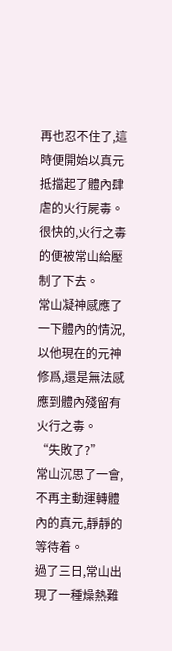再也忍不住了,這時便開始以真元抵擋起了體內肆虐的火行屍毒。
很快的,火行之毒的便被常山給壓制了下去。
常山凝神感應了一下體內的情況,以他現在的元神修爲,還是無法感應到體內殘留有火行之毒。
“失敗了?”
常山沉思了一會,不再主動運轉體內的真元,靜靜的等待着。
過了三日,常山出現了一種燥熱難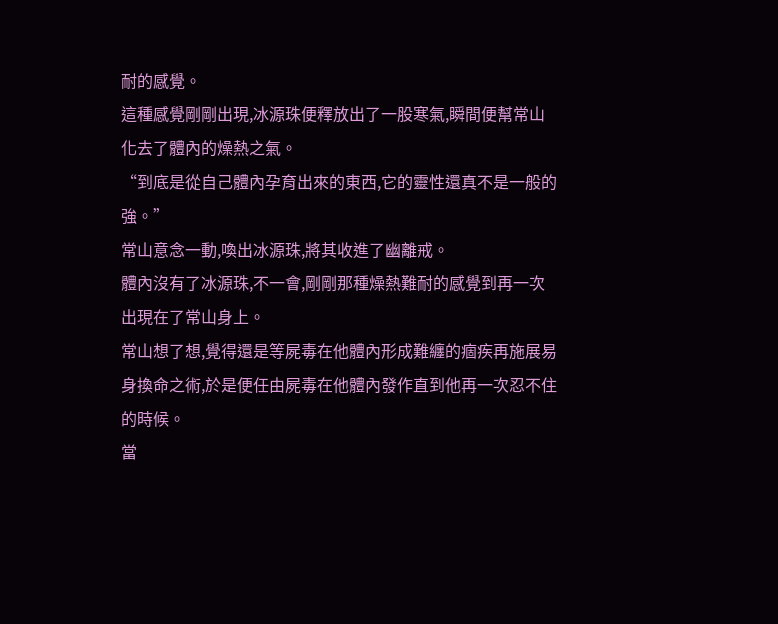耐的感覺。
這種感覺剛剛出現,冰源珠便釋放出了一股寒氣,瞬間便幫常山化去了體內的燥熱之氣。
“到底是從自己體內孕育出來的東西,它的靈性還真不是一般的強。”
常山意念一動,喚出冰源珠,將其收進了幽離戒。
體內沒有了冰源珠,不一會,剛剛那種燥熱難耐的感覺到再一次出現在了常山身上。
常山想了想,覺得還是等屍毒在他體內形成難纏的痼疾再施展易身換命之術,於是便任由屍毒在他體內發作直到他再一次忍不住的時候。
當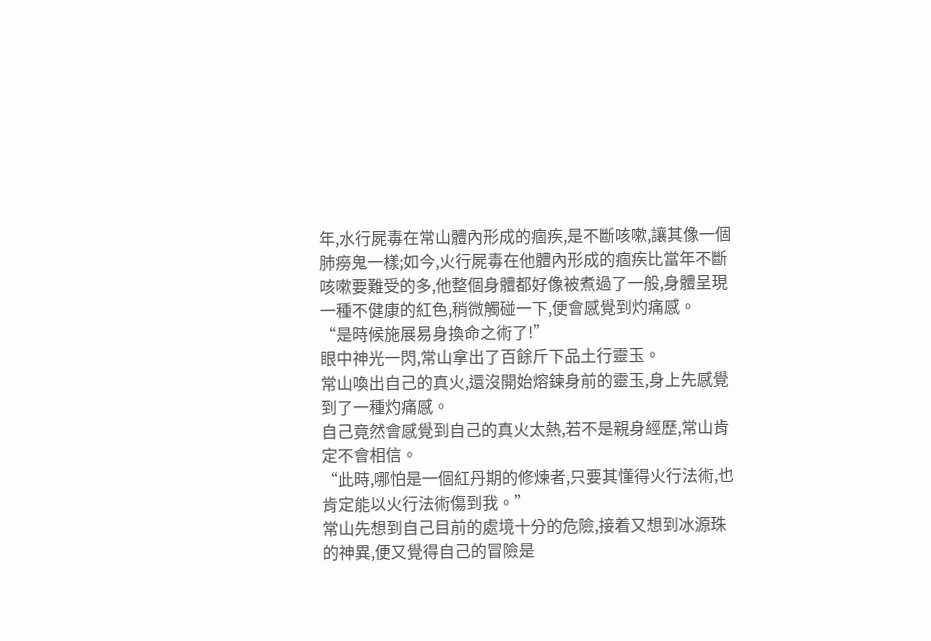年,水行屍毒在常山體內形成的痼疾,是不斷咳嗽,讓其像一個肺癆鬼一樣;如今,火行屍毒在他體內形成的痼疾比當年不斷咳嗽要難受的多,他整個身體都好像被煮過了一般,身體呈現一種不健康的紅色,稍微觸碰一下,便會感覺到灼痛感。
“是時候施展易身換命之術了!”
眼中神光一閃,常山拿出了百餘斤下品土行靈玉。
常山喚出自己的真火,還沒開始熔鍊身前的靈玉,身上先感覺到了一種灼痛感。
自己竟然會感覺到自己的真火太熱,若不是親身經歷,常山肯定不會相信。
“此時,哪怕是一個紅丹期的修煉者,只要其懂得火行法術,也肯定能以火行法術傷到我。”
常山先想到自己目前的處境十分的危險,接着又想到冰源珠的神異,便又覺得自己的冒險是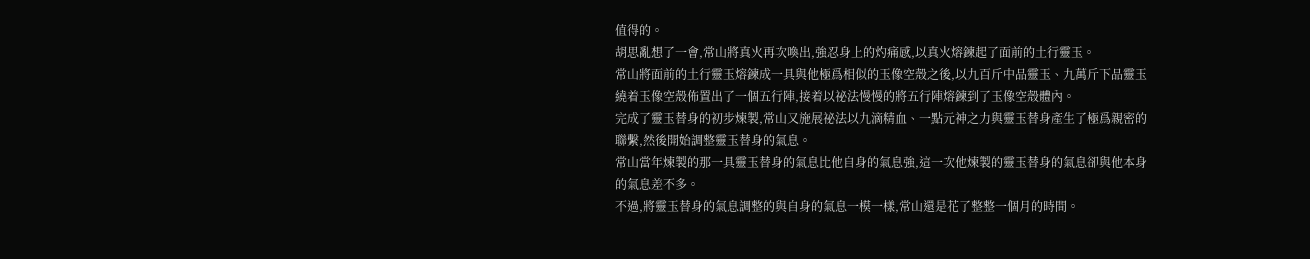值得的。
胡思亂想了一會,常山將真火再次喚出,強忍身上的灼痛感,以真火熔鍊起了面前的土行靈玉。
常山將面前的土行靈玉熔鍊成一具與他極爲相似的玉像空殼之後,以九百斤中品靈玉、九萬斤下品靈玉繞着玉像空殼佈置出了一個五行陣,接着以祕法慢慢的將五行陣熔鍊到了玉像空殼體內。
完成了靈玉替身的初步煉製,常山又施展祕法以九滴精血、一點元神之力與靈玉替身產生了極爲親密的聯繫,然後開始調整靈玉替身的氣息。
常山當年煉製的那一具靈玉替身的氣息比他自身的氣息強,這一次他煉製的靈玉替身的氣息卻與他本身的氣息差不多。
不過,將靈玉替身的氣息調整的與自身的氣息一模一樣,常山還是花了整整一個月的時間。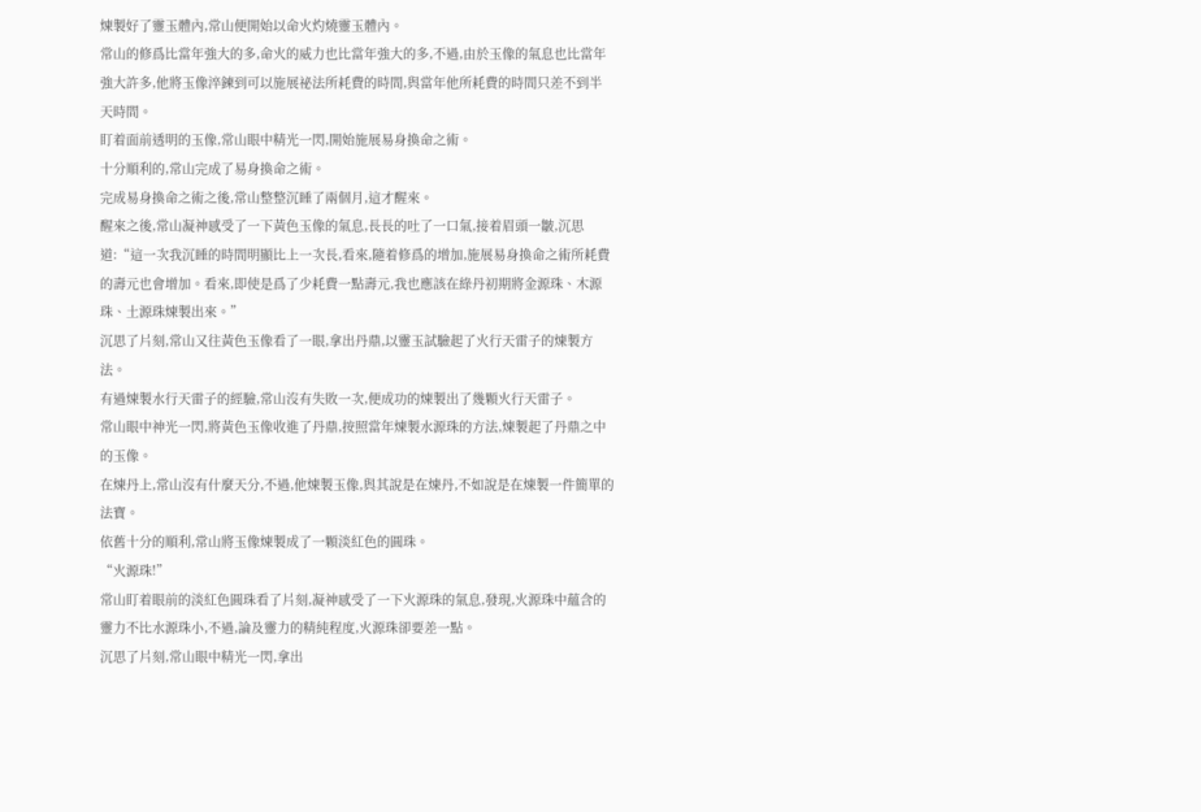煉製好了靈玉體內,常山便開始以命火灼燒靈玉體內。
常山的修爲比當年強大的多,命火的威力也比當年強大的多,不過,由於玉像的氣息也比當年強大許多,他將玉像淬鍊到可以施展祕法所耗費的時間,與當年他所耗費的時間只差不到半天時間。
盯着面前透明的玉像,常山眼中精光一閃,開始施展易身換命之術。
十分順利的,常山完成了易身換命之術。
完成易身換命之術之後,常山整整沉睡了兩個月,這才醒來。
醒來之後,常山凝神感受了一下黃色玉像的氣息,長長的吐了一口氣,接着眉頭一皺,沉思道:“這一次我沉睡的時間明顯比上一次長,看來,隨着修爲的增加,施展易身換命之術所耗費的壽元也會增加。看來,即使是爲了少耗費一點壽元,我也應該在綠丹初期將金源珠、木源珠、土源珠煉製出來。”
沉思了片刻,常山又往黃色玉像看了一眼,拿出丹鼎,以靈玉試驗起了火行天雷子的煉製方法。
有過煉製水行天雷子的經驗,常山沒有失敗一次,便成功的煉製出了幾顆火行天雷子。
常山眼中神光一閃,將黃色玉像收進了丹鼎,按照當年煉製水源珠的方法,煉製起了丹鼎之中的玉像。
在煉丹上,常山沒有什麼天分,不過,他煉製玉像,與其說是在煉丹,不如說是在煉製一件簡單的法寶。
依舊十分的順利,常山將玉像煉製成了一顆淡紅色的圓珠。
“火源珠!”
常山盯着眼前的淡紅色圓珠看了片刻,凝神感受了一下火源珠的氣息,發現,火源珠中蘊含的靈力不比水源珠小,不過,論及靈力的精純程度,火源珠卻要差一點。
沉思了片刻,常山眼中精光一閃,拿出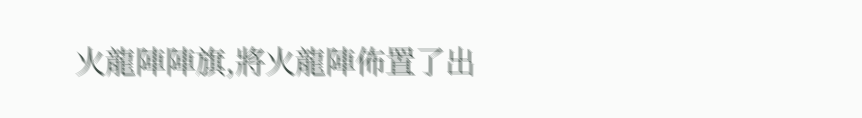火龍陣陣旗,將火龍陣佈置了出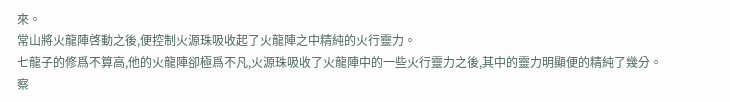來。
常山將火龍陣啓動之後,便控制火源珠吸收起了火龍陣之中精純的火行靈力。
七龍子的修爲不算高,他的火龍陣卻極爲不凡,火源珠吸收了火龍陣中的一些火行靈力之後,其中的靈力明顯便的精純了幾分。
察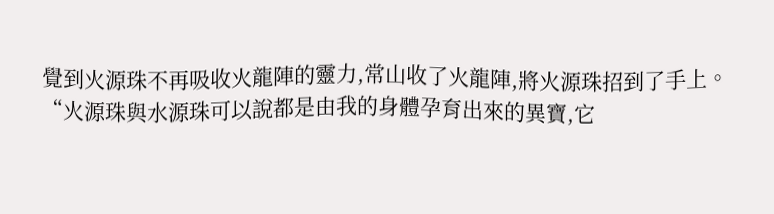覺到火源珠不再吸收火龍陣的靈力,常山收了火龍陣,將火源珠招到了手上。
“火源珠與水源珠可以說都是由我的身體孕育出來的異寶,它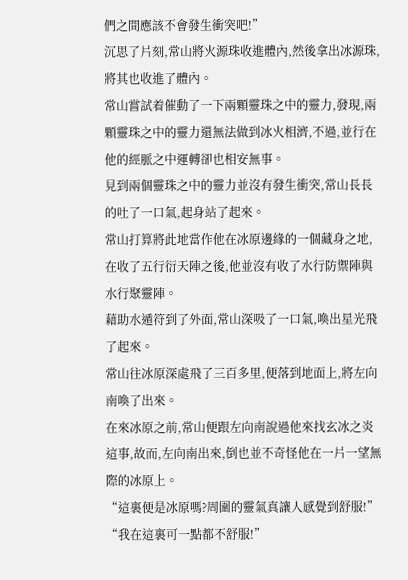們之間應該不會發生衝突吧!”
沉思了片刻,常山將火源珠收進體內,然後拿出冰源珠,將其也收進了體內。
常山嘗試着催動了一下兩顆靈珠之中的靈力,發現,兩顆靈珠之中的靈力還無法做到冰火相濟,不過,並行在他的經脈之中運轉卻也相安無事。
見到兩個靈珠之中的靈力並沒有發生衝突,常山長長的吐了一口氣,起身站了起來。
常山打算將此地當作他在冰原邊緣的一個藏身之地,在收了五行衍天陣之後,他並沒有收了水行防禦陣與水行聚靈陣。
藉助水遁符到了外面,常山深吸了一口氣,喚出星光飛了起來。
常山往冰原深處飛了三百多里,便落到地面上,將左向南喚了出來。
在來冰原之前,常山便跟左向南說過他來找玄冰之炎這事,故而,左向南出來,倒也並不奇怪他在一片一望無際的冰原上。
“這裏便是冰原嗎?周圍的靈氣真讓人感覺到舒服!”
“我在這裏可一點都不舒服!”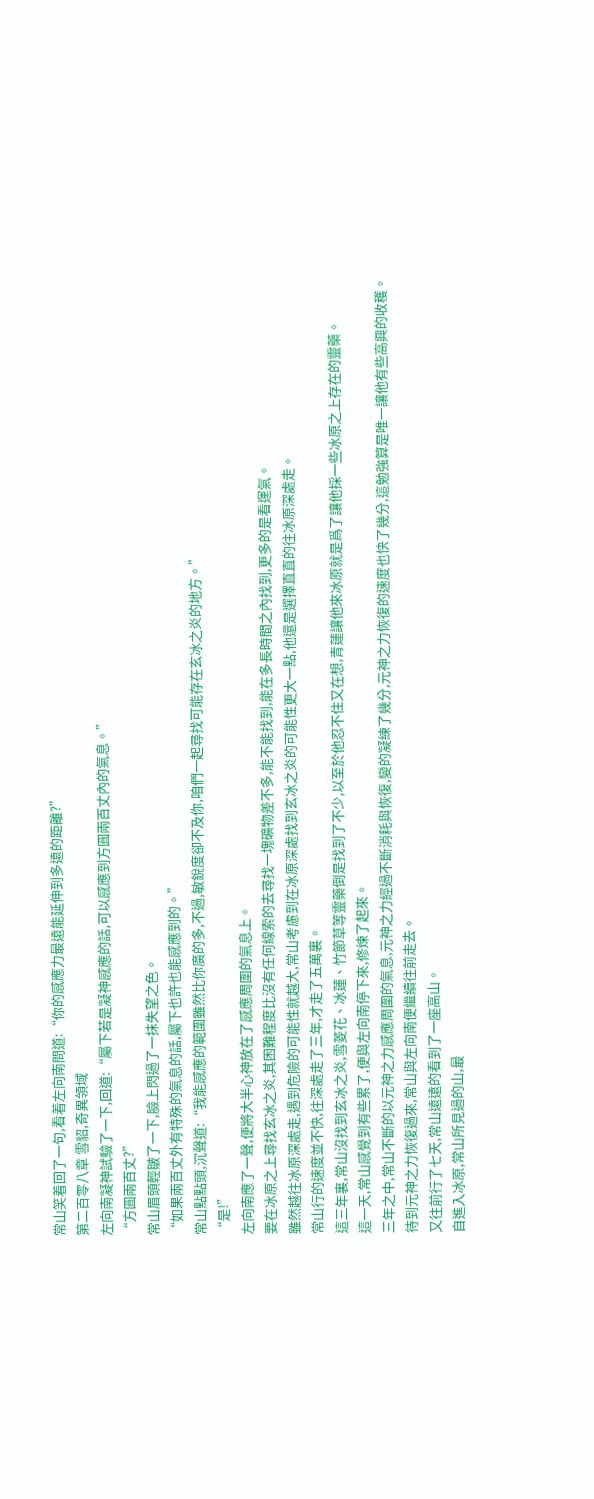常山笑着回了一句,看着左向南問道:“你的感應力最遠能延伸到多遠的距離?”
第二百零八章 雪貂,奇異領域
左向南凝神試驗了一下,回道:“屬下若是凝神感應的話,可以感應到方圓兩百丈內的氣息。”
“方圓兩百丈?”
常山眉頭輕皺了一下,臉上閃過了一抹失望之色。
“如果兩百丈外有特殊的氣息的話,屬下也許也能感應到的。”
常山點點頭,沉聲道:“我能感應的範圍雖然比你廣的多,不過,敏銳度卻不及你,咱們一起尋找可能存在玄冰之炎的地方。”
“是!”
左向南應了一聲,便將大半心神放在了感應周圍的氣息上。
要在冰原之上尋找玄冰之炎,其困難程度比沒有任何線索的去尋找一塊礦物差不多,能不能找到,能在多長時間之內找到,更多的是看運氣。
雖然越往冰原深處走,遇到危險的可能性就越大,常山考慮到在冰原深處找到玄冰之炎的可能性更大一點,他還是選擇直直的往冰原深處走。
常山行的速度並不快,往深處走了三年,才走了五萬裏。
這三年裏,常山沒找到玄冰之炎,雪菱花、冰蓮、竹節草等靈藥倒是找到了不少,以至於他忍不住又在想,青蓮讓他來冰原就是爲了讓他採一些冰原之上存在的靈藥。
這一天,常山感覺到有些累了,便與左向南停下來,修煉了起來。
三年之中,常山不斷的以元神之力感應周圍的氣息,元神之力經過不斷消耗與恢復,變的凝練了幾分,元神之力恢復的速度也快了幾分,這勉強算是唯一讓他有些高興的收穫。
待到元神之力恢復過來,常山與左向南便繼續往前走去。
又往前行了七天,常山遠遠的看到了一座高山。
自進入冰原,常山所見過的山,最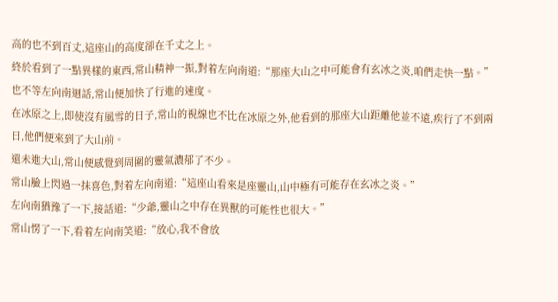高的也不到百丈,這座山的高度卻在千丈之上。
終於看到了一點異樣的東西,常山精神一振,對着左向南道:“那座大山之中可能會有玄冰之炎,咱們走快一點。”
也不等左向南迴話,常山便加快了行進的速度。
在冰原之上,即使沒有風雪的日子,常山的視線也不比在冰原之外,他看到的那座大山距離他並不遠,疾行了不到兩日,他們便來到了大山前。
還未進大山,常山便感覺到周圍的靈氣濃郁了不少。
常山臉上閃過一抹喜色,對着左向南道:“這座山看來是座靈山,山中極有可能存在玄冰之炎。”
左向南猶豫了一下,接話道:“少爺,靈山之中存在異獸的可能性也很大。”
常山愣了一下,看着左向南笑道:“放心,我不會放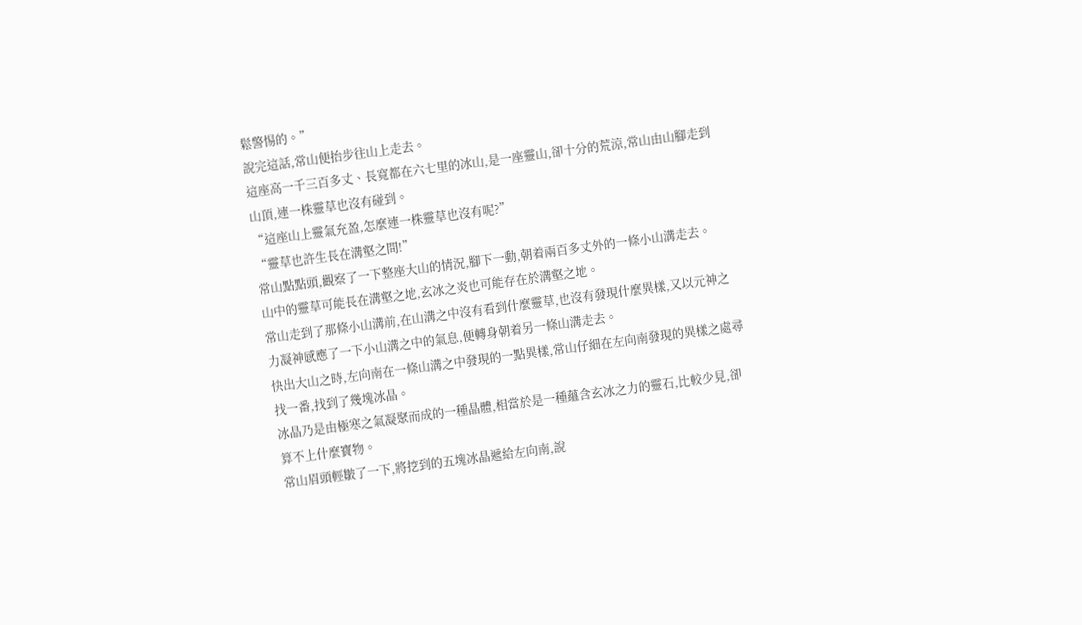鬆警惕的。”
說完這話,常山便抬步往山上走去。
這座高一千三百多丈、長寬都在六七里的冰山,是一座靈山,卻十分的荒涼,常山由山腳走到山頂,連一株靈草也沒有碰到。
“這座山上靈氣充盈,怎麼連一株靈草也沒有呢?”
“靈草也許生長在溝壑之間!”
常山點點頭,觀察了一下整座大山的情況,腳下一動,朝着兩百多丈外的一條小山溝走去。
山中的靈草可能長在溝壑之地,玄冰之炎也可能存在於溝壑之地。
常山走到了那條小山溝前,在山溝之中沒有看到什麼靈草,也沒有發現什麼異樣,又以元神之力凝神感應了一下小山溝之中的氣息,便轉身朝着另一條山溝走去。
快出大山之時,左向南在一條山溝之中發現的一點異樣,常山仔細在左向南發現的異樣之處尋找一番,找到了幾塊冰晶。
冰晶乃是由極寒之氣凝聚而成的一種晶體,相當於是一種蘊含玄冰之力的靈石,比較少見,卻算不上什麼寶物。
常山眉頭輕皺了一下,將挖到的五塊冰晶遞給左向南,說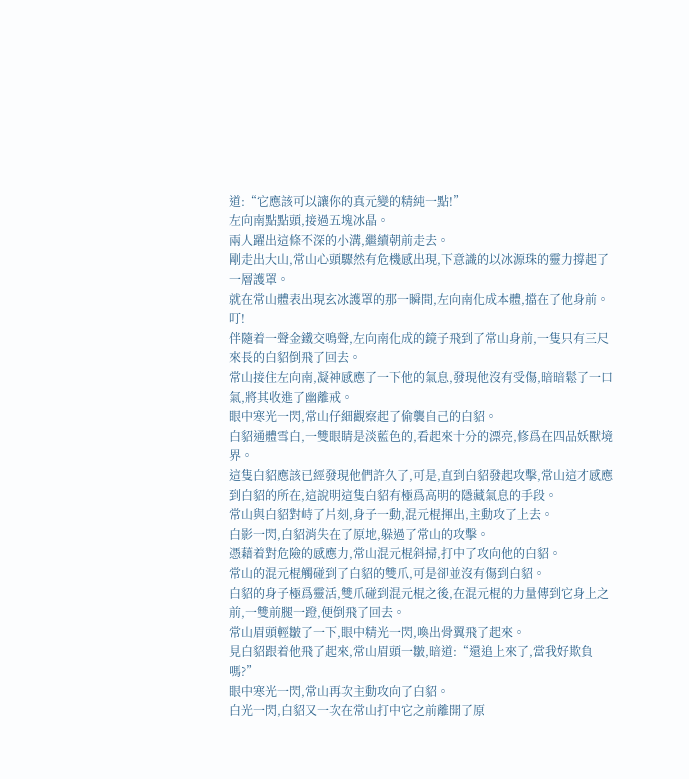道:“它應該可以讓你的真元變的精純一點!”
左向南點點頭,接過五塊冰晶。
兩人躍出這條不深的小溝,繼續朝前走去。
剛走出大山,常山心頭驟然有危機感出現,下意識的以冰源珠的靈力撐起了一層護罩。
就在常山體表出現玄冰護罩的那一瞬間,左向南化成本體,擋在了他身前。
叮!
伴隨着一聲金鐵交鳴聲,左向南化成的鏡子飛到了常山身前,一隻只有三尺來長的白貂倒飛了回去。
常山接住左向南,凝神感應了一下他的氣息,發現他沒有受傷,暗暗鬆了一口氣,將其收進了幽離戒。
眼中寒光一閃,常山仔細觀察起了偷襲自己的白貂。
白貂通體雪白,一雙眼睛是淡藍色的,看起來十分的漂亮,修爲在四品妖獸境界。
這隻白貂應該已經發現他們許久了,可是,直到白貂發起攻擊,常山這才感應到白貂的所在,這說明這隻白貂有極爲高明的隱藏氣息的手段。
常山與白貂對峙了片刻,身子一動,混元棍揮出,主動攻了上去。
白影一閃,白貂消失在了原地,躲過了常山的攻擊。
憑藉着對危險的感應力,常山混元棍斜掃,打中了攻向他的白貂。
常山的混元棍觸碰到了白貂的雙爪,可是卻並沒有傷到白貂。
白貂的身子極爲靈活,雙爪碰到混元棍之後,在混元棍的力量傳到它身上之前,一雙前腿一蹬,便倒飛了回去。
常山眉頭輕皺了一下,眼中精光一閃,喚出骨翼飛了起來。
見白貂跟着他飛了起來,常山眉頭一皺,暗道:“還追上來了,當我好欺負嗎?”
眼中寒光一閃,常山再次主動攻向了白貂。
白光一閃,白貂又一次在常山打中它之前離開了原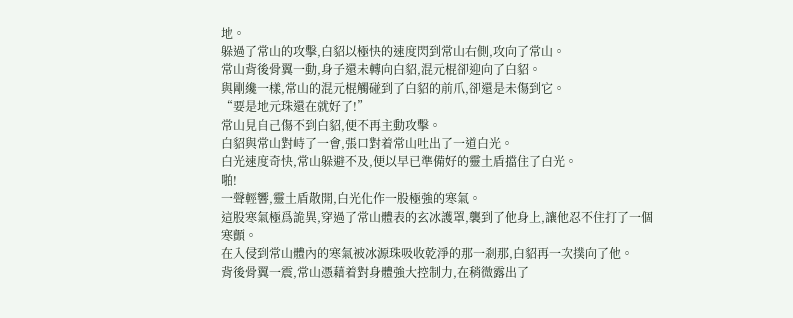地。
躲過了常山的攻擊,白貂以極快的速度閃到常山右側,攻向了常山。
常山背後骨翼一動,身子還未轉向白貂,混元棍卻迎向了白貂。
與剛纔一樣,常山的混元棍觸碰到了白貂的前爪,卻還是未傷到它。
“要是地元珠還在就好了!”
常山見自己傷不到白貂,便不再主動攻擊。
白貂與常山對峙了一會,張口對着常山吐出了一道白光。
白光速度奇快,常山躲避不及,便以早已準備好的靈土盾擋住了白光。
啪!
一聲輕響,靈土盾散開,白光化作一股極強的寒氣。
這股寒氣極爲詭異,穿過了常山體表的玄冰護罩,襲到了他身上,讓他忍不住打了一個寒顫。
在入侵到常山體內的寒氣被冰源珠吸收乾淨的那一剎那,白貂再一次撲向了他。
背後骨翼一震,常山憑藉着對身體強大控制力,在稍微露出了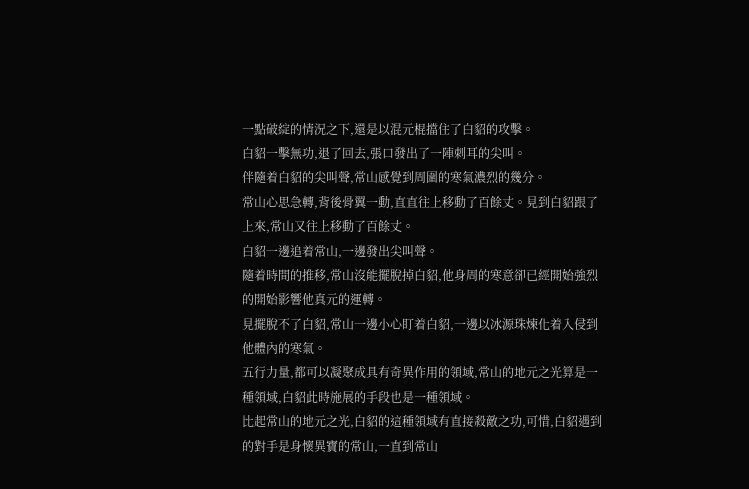一點破綻的情況之下,還是以混元棍擋住了白貂的攻擊。
白貂一擊無功,退了回去,張口發出了一陣刺耳的尖叫。
伴隨着白貂的尖叫聲,常山感覺到周圍的寒氣濃烈的幾分。
常山心思急轉,背後骨翼一動,直直往上移動了百餘丈。見到白貂跟了上來,常山又往上移動了百餘丈。
白貂一邊追着常山,一邊發出尖叫聲。
隨着時間的推移,常山沒能擺脫掉白貂,他身周的寒意卻已經開始強烈的開始影響他真元的運轉。
見擺脫不了白貂,常山一邊小心盯着白貂,一邊以冰源珠煉化着入侵到他體內的寒氣。
五行力量,都可以凝聚成具有奇異作用的領域,常山的地元之光算是一種領域,白貂此時施展的手段也是一種領域。
比起常山的地元之光,白貂的這種領域有直接殺敵之功,可惜,白貂遇到的對手是身懷異寶的常山,一直到常山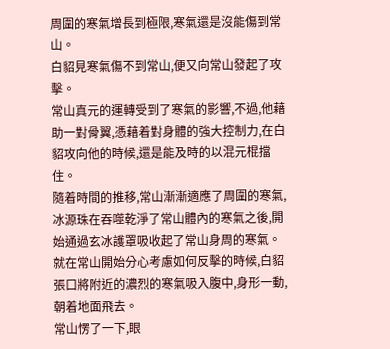周圍的寒氣增長到極限,寒氣還是沒能傷到常山。
白貂見寒氣傷不到常山,便又向常山發起了攻擊。
常山真元的運轉受到了寒氣的影響,不過,他藉助一對骨翼,憑藉着對身體的強大控制力,在白貂攻向他的時候,還是能及時的以混元棍擋住。
隨着時間的推移,常山漸漸適應了周圍的寒氣,冰源珠在吞噬乾淨了常山體內的寒氣之後,開始通過玄冰護罩吸收起了常山身周的寒氣。
就在常山開始分心考慮如何反擊的時候,白貂張口將附近的濃烈的寒氣吸入腹中,身形一動,朝着地面飛去。
常山愣了一下,眼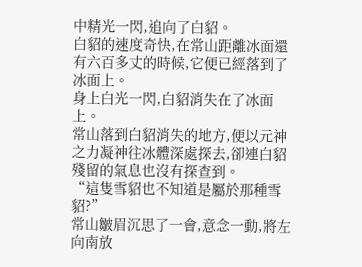中精光一閃,追向了白貂。
白貂的速度奇快,在常山距離冰面還有六百多丈的時候,它便已經落到了冰面上。
身上白光一閃,白貂消失在了冰面上。
常山落到白貂消失的地方,便以元神之力凝神往冰體深處探去,卻連白貂殘留的氣息也沒有探查到。
“這隻雪貂也不知道是屬於那種雪貂?”
常山皺眉沉思了一會,意念一動,將左向南放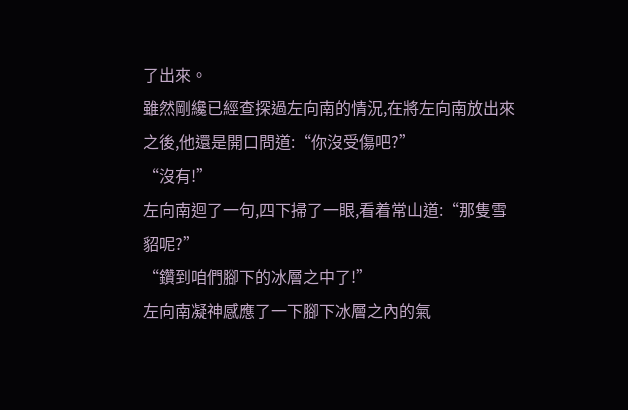了出來。
雖然剛纔已經查探過左向南的情況,在將左向南放出來之後,他還是開口問道:“你沒受傷吧?”
“沒有!”
左向南迴了一句,四下掃了一眼,看着常山道:“那隻雪貂呢?”
“鑽到咱們腳下的冰層之中了!”
左向南凝神感應了一下腳下冰層之內的氣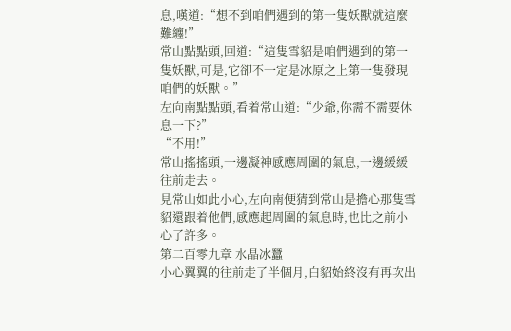息,嘆道:“想不到咱們遇到的第一隻妖獸就這麼難纏!”
常山點點頭,回道:“這隻雪貂是咱們遇到的第一隻妖獸,可是,它卻不一定是冰原之上第一隻發現咱們的妖獸。”
左向南點點頭,看着常山道:“少爺,你需不需要休息一下?”
“不用!”
常山搖搖頭,一邊凝神感應周圍的氣息,一邊緩緩往前走去。
見常山如此小心,左向南便猜到常山是擔心那隻雪貂還跟着他們,感應起周圍的氣息時,也比之前小心了許多。
第二百零九章 水晶冰蠶
小心翼翼的往前走了半個月,白貂始終沒有再次出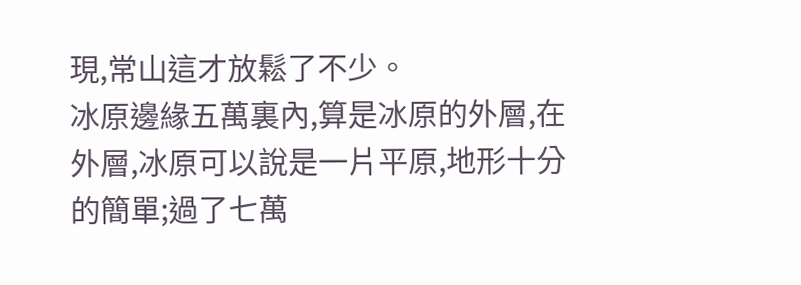現,常山這才放鬆了不少。
冰原邊緣五萬裏內,算是冰原的外層,在外層,冰原可以說是一片平原,地形十分的簡單;過了七萬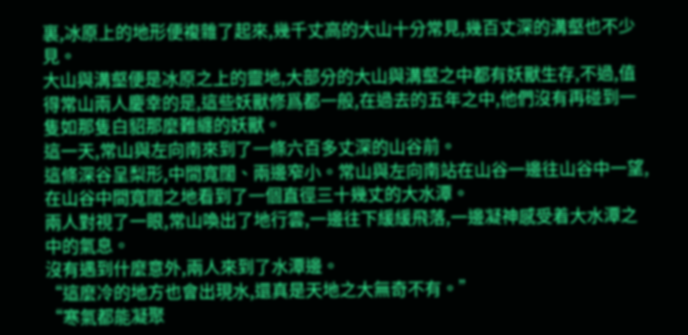裏,冰原上的地形便複雜了起來,幾千丈高的大山十分常見,幾百丈深的溝壑也不少見。
大山與溝壑便是冰原之上的靈地,大部分的大山與溝壑之中都有妖獸生存,不過,值得常山兩人慶幸的是,這些妖獸修爲都一般,在過去的五年之中,他們沒有再碰到一隻如那隻白貂那麼難纏的妖獸。
這一天,常山與左向南來到了一條六百多丈深的山谷前。
這條深谷呈梨形,中間寬闊、兩邊窄小。常山與左向南站在山谷一邊往山谷中一望,在山谷中間寬闊之地看到了一個直徑三十幾丈的大水潭。
兩人對視了一眼,常山喚出了地行雲,一邊往下緩緩飛落,一邊凝神感受着大水潭之中的氣息。
沒有遇到什麼意外,兩人來到了水潭邊。
“這麼冷的地方也會出現水,還真是天地之大無奇不有。”
“寒氣都能凝聚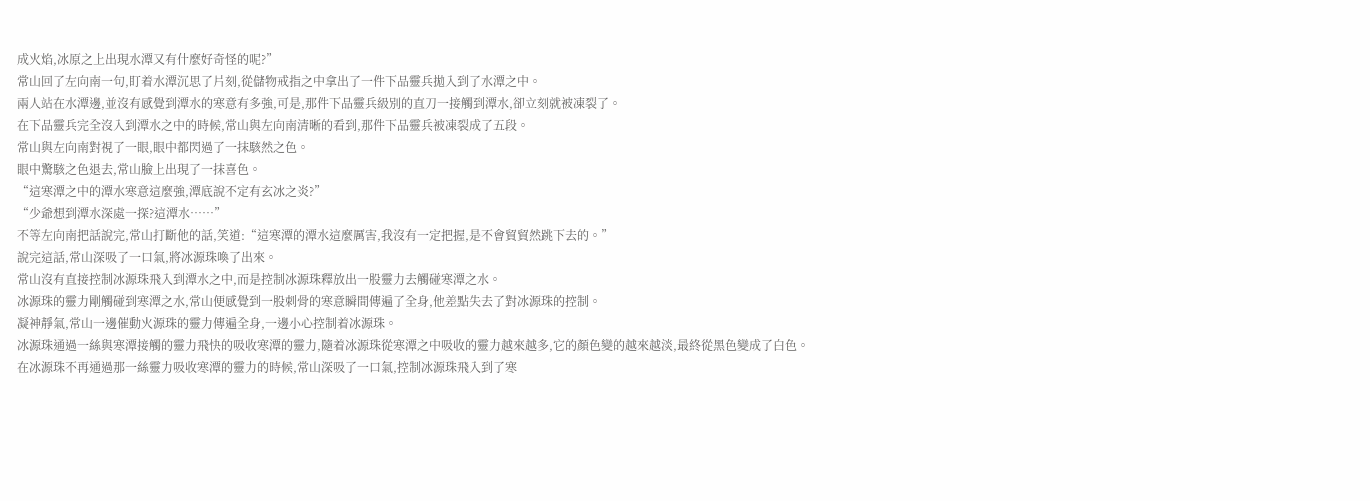成火焰,冰原之上出現水潭又有什麼好奇怪的呢?”
常山回了左向南一句,盯着水潭沉思了片刻,從儲物戒指之中拿出了一件下品靈兵拋入到了水潭之中。
兩人站在水潭邊,並沒有感覺到潭水的寒意有多強,可是,那件下品靈兵級別的直刀一接觸到潭水,卻立刻就被凍裂了。
在下品靈兵完全沒入到潭水之中的時候,常山與左向南清晰的看到,那件下品靈兵被凍裂成了五段。
常山與左向南對視了一眼,眼中都閃過了一抹駭然之色。
眼中驚駭之色退去,常山臉上出現了一抹喜色。
“這寒潭之中的潭水寒意這麼強,潭底說不定有玄冰之炎?”
“少爺想到潭水深處一探?這潭水……”
不等左向南把話說完,常山打斷他的話,笑道:“這寒潭的潭水這麼厲害,我沒有一定把握,是不會貿貿然跳下去的。”
說完這話,常山深吸了一口氣,將冰源珠喚了出來。
常山沒有直接控制冰源珠飛入到潭水之中,而是控制冰源珠釋放出一股靈力去觸碰寒潭之水。
冰源珠的靈力剛觸碰到寒潭之水,常山便感覺到一股刺骨的寒意瞬間傳遍了全身,他差點失去了對冰源珠的控制。
凝神靜氣,常山一邊催動火源珠的靈力傳遍全身,一邊小心控制着冰源珠。
冰源珠通過一絲與寒潭接觸的靈力飛快的吸收寒潭的靈力,隨着冰源珠從寒潭之中吸收的靈力越來越多,它的顏色變的越來越淡,最終從黑色變成了白色。
在冰源珠不再通過那一絲靈力吸收寒潭的靈力的時候,常山深吸了一口氣,控制冰源珠飛入到了寒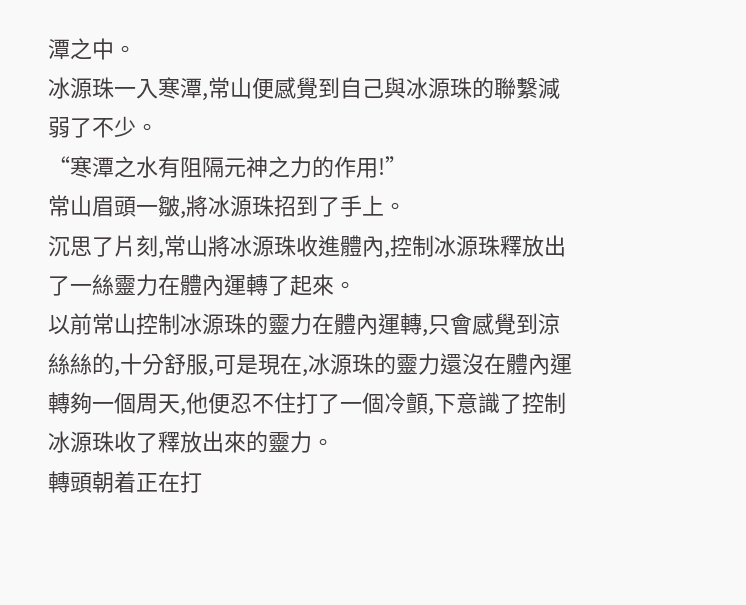潭之中。
冰源珠一入寒潭,常山便感覺到自己與冰源珠的聯繫減弱了不少。
“寒潭之水有阻隔元神之力的作用!”
常山眉頭一皺,將冰源珠招到了手上。
沉思了片刻,常山將冰源珠收進體內,控制冰源珠釋放出了一絲靈力在體內運轉了起來。
以前常山控制冰源珠的靈力在體內運轉,只會感覺到涼絲絲的,十分舒服,可是現在,冰源珠的靈力還沒在體內運轉夠一個周天,他便忍不住打了一個冷顫,下意識了控制冰源珠收了釋放出來的靈力。
轉頭朝着正在打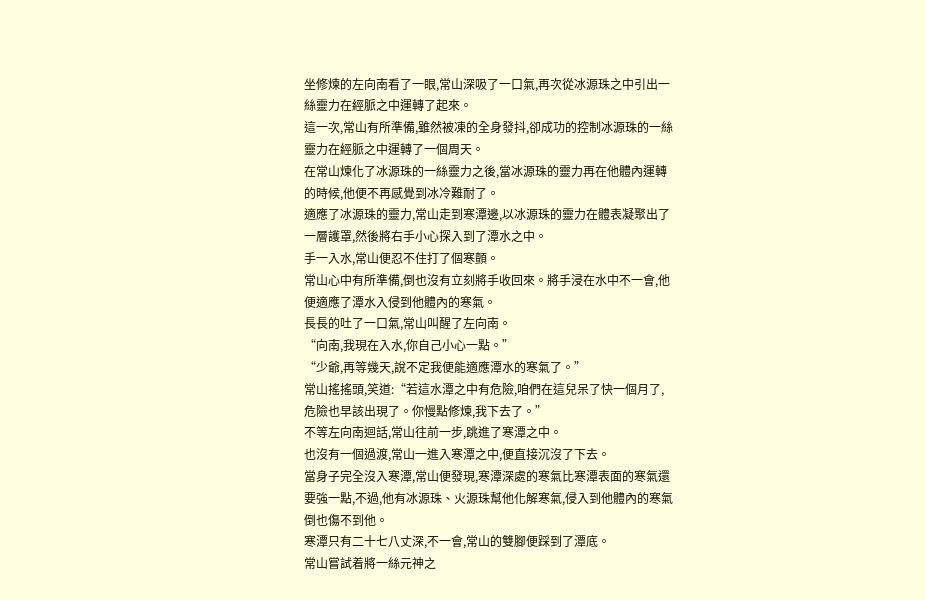坐修煉的左向南看了一眼,常山深吸了一口氣,再次從冰源珠之中引出一絲靈力在經脈之中運轉了起來。
這一次,常山有所準備,雖然被凍的全身發抖,卻成功的控制冰源珠的一絲靈力在經脈之中運轉了一個周天。
在常山煉化了冰源珠的一絲靈力之後,當冰源珠的靈力再在他體內運轉的時候,他便不再感覺到冰冷難耐了。
適應了冰源珠的靈力,常山走到寒潭邊,以冰源珠的靈力在體表凝聚出了一層護罩,然後將右手小心探入到了潭水之中。
手一入水,常山便忍不住打了個寒顫。
常山心中有所準備,倒也沒有立刻將手收回來。將手浸在水中不一會,他便適應了潭水入侵到他體內的寒氣。
長長的吐了一口氣,常山叫醒了左向南。
“向南,我現在入水,你自己小心一點。”
“少爺,再等幾天,說不定我便能適應潭水的寒氣了。”
常山搖搖頭,笑道:“若這水潭之中有危險,咱們在這兒呆了快一個月了,危險也早該出現了。你慢點修煉,我下去了。”
不等左向南迴話,常山往前一步,跳進了寒潭之中。
也沒有一個過渡,常山一進入寒潭之中,便直接沉沒了下去。
當身子完全沒入寒潭,常山便發現,寒潭深處的寒氣比寒潭表面的寒氣還要強一點,不過,他有冰源珠、火源珠幫他化解寒氣,侵入到他體內的寒氣倒也傷不到他。
寒潭只有二十七八丈深,不一會,常山的雙腳便踩到了潭底。
常山嘗試着將一絲元神之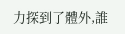力探到了體外,誰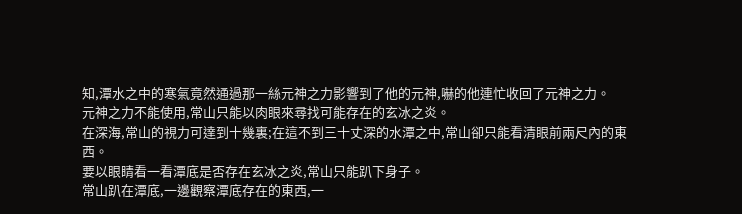知,潭水之中的寒氣竟然通過那一絲元神之力影響到了他的元神,嚇的他連忙收回了元神之力。
元神之力不能使用,常山只能以肉眼來尋找可能存在的玄冰之炎。
在深海,常山的視力可達到十幾裏;在這不到三十丈深的水潭之中,常山卻只能看清眼前兩尺內的東西。
要以眼睛看一看潭底是否存在玄冰之炎,常山只能趴下身子。
常山趴在潭底,一邊觀察潭底存在的東西,一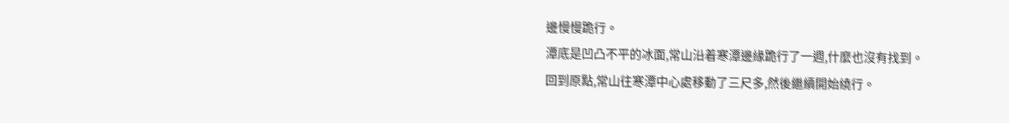邊慢慢跪行。
潭底是凹凸不平的冰面,常山沿着寒潭邊緣跪行了一週,什麼也沒有找到。
回到原點,常山往寒潭中心處移動了三尺多,然後繼續開始繞行。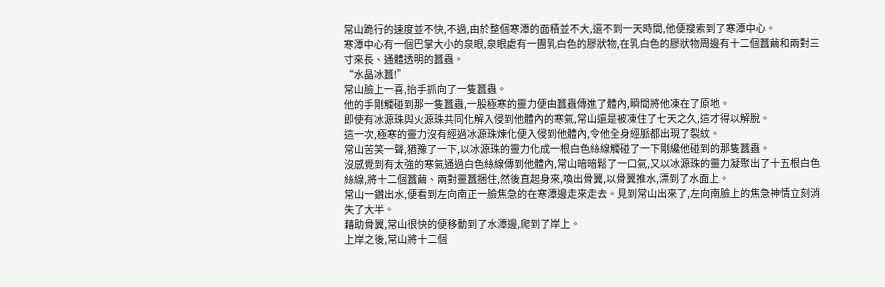常山跪行的速度並不快,不過,由於整個寒潭的面積並不大,還不到一天時間,他便搜索到了寒潭中心。
寒潭中心有一個巴掌大小的泉眼,泉眼處有一團乳白色的膠狀物,在乳白色的膠狀物周邊有十二個蠶繭和兩對三寸來長、通體透明的蠶蟲。
“水晶冰蠶!”
常山臉上一喜,抬手抓向了一隻蠶蟲。
他的手剛觸碰到那一隻蠶蟲,一股極寒的靈力便由蠶蟲傳進了體內,瞬間將他凍在了原地。
即使有冰源珠與火源珠共同化解入侵到他體內的寒氣,常山還是被凍住了七天之久,這才得以解脫。
這一次,極寒的靈力沒有經過冰源珠煉化便入侵到他體內,令他全身經脈都出現了裂紋。
常山苦笑一聲,猶豫了一下,以冰源珠的靈力化成一根白色絲線觸碰了一下剛纔他碰到的那隻蠶蟲。
沒感覺到有太強的寒氣通過白色絲線傳到他體內,常山暗暗鬆了一口氣,又以冰源珠的靈力凝聚出了十五根白色絲線,將十二個蠶繭、兩對靈蠶捆住,然後直起身來,喚出骨翼,以骨翼推水,漂到了水面上。
常山一鑽出水,便看到左向南正一臉焦急的在寒潭邊走來走去。見到常山出來了,左向南臉上的焦急神情立刻消失了大半。
藉助骨翼,常山很快的便移動到了水潭邊,爬到了岸上。
上岸之後,常山將十二個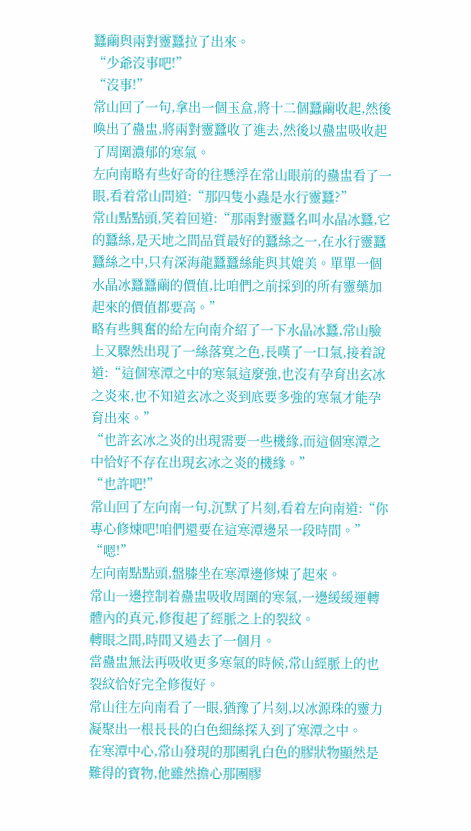蠶繭與兩對靈蠶拉了出來。
“少爺沒事吧!”
“沒事!”
常山回了一句,拿出一個玉盒,將十二個蠶繭收起,然後喚出了蠱盅,將兩對靈蠶收了進去,然後以蠱盅吸收起了周圍濃郁的寒氣。
左向南略有些好奇的往懸浮在常山眼前的蠱盅看了一眼,看着常山問道:“那四隻小蟲是水行靈蠶?”
常山點點頭,笑着回道:“那兩對靈蠶名叫水晶冰蠶,它的蠶絲,是天地之間品質最好的蠶絲之一,在水行靈蠶蠶絲之中,只有深海龍蠶蠶絲能與其媲美。單單一個水晶冰蠶蠶繭的價值,比咱們之前採到的所有靈藥加起來的價值都要高。”
略有些興奮的給左向南介紹了一下水晶冰蠶,常山臉上又驟然出現了一絲落寞之色,長嘆了一口氣,接着說道:“這個寒潭之中的寒氣這麼強,也沒有孕育出玄冰之炎來,也不知道玄冰之炎到底要多強的寒氣才能孕育出來。”
“也許玄冰之炎的出現需要一些機緣,而這個寒潭之中恰好不存在出現玄冰之炎的機緣。”
“也許吧!”
常山回了左向南一句,沉默了片刻,看着左向南道:“你專心修煉吧!咱們還要在這寒潭邊呆一段時間。”
“嗯!”
左向南點點頭,盤膝坐在寒潭邊修煉了起來。
常山一邊控制着蠱盅吸收周圍的寒氣,一邊緩緩運轉體內的真元,修復起了經脈之上的裂紋。
轉眼之間,時間又過去了一個月。
當蠱盅無法再吸收更多寒氣的時候,常山經脈上的也裂紋恰好完全修復好。
常山往左向南看了一眼,猶豫了片刻,以冰源珠的靈力凝聚出一根長長的白色細絲探入到了寒潭之中。
在寒潭中心,常山發現的那團乳白色的膠狀物顯然是難得的寶物,他雖然擔心那團膠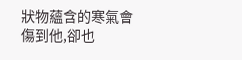狀物蘊含的寒氣會傷到他,卻也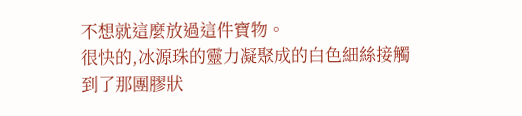不想就這麼放過這件寶物。
很快的,冰源珠的靈力凝聚成的白色細絲接觸到了那團膠狀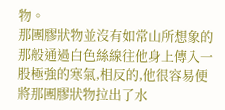物。
那團膠狀物並沒有如常山所想象的那般通過白色絲線往他身上傳入一股極強的寒氣,相反的,他很容易便將那團膠狀物拉出了水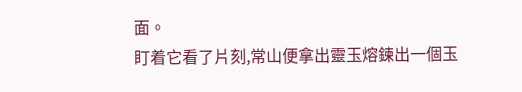面。
盯着它看了片刻,常山便拿出靈玉熔鍊出一個玉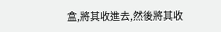盒,將其收進去,然後將其收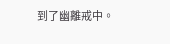到了幽離戒中。